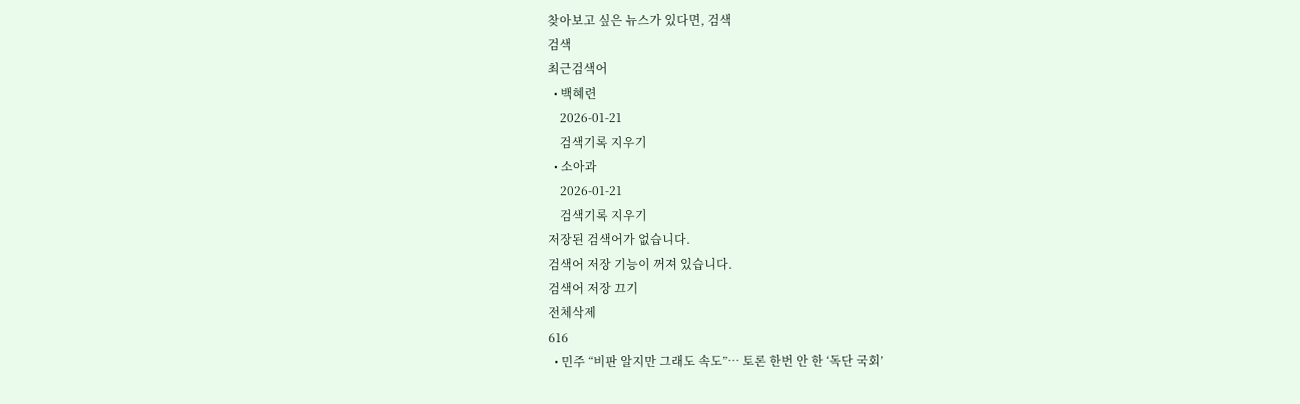찾아보고 싶은 뉴스가 있다면, 검색
검색
최근검색어
  • 백혜련
    2026-01-21
    검색기록 지우기
  • 소아과
    2026-01-21
    검색기록 지우기
저장된 검색어가 없습니다.
검색어 저장 기능이 꺼져 있습니다.
검색어 저장 끄기
전체삭제
616
  • 민주 “비판 알지만 그래도 속도”… 토론 한번 안 한 ‘독단 국회’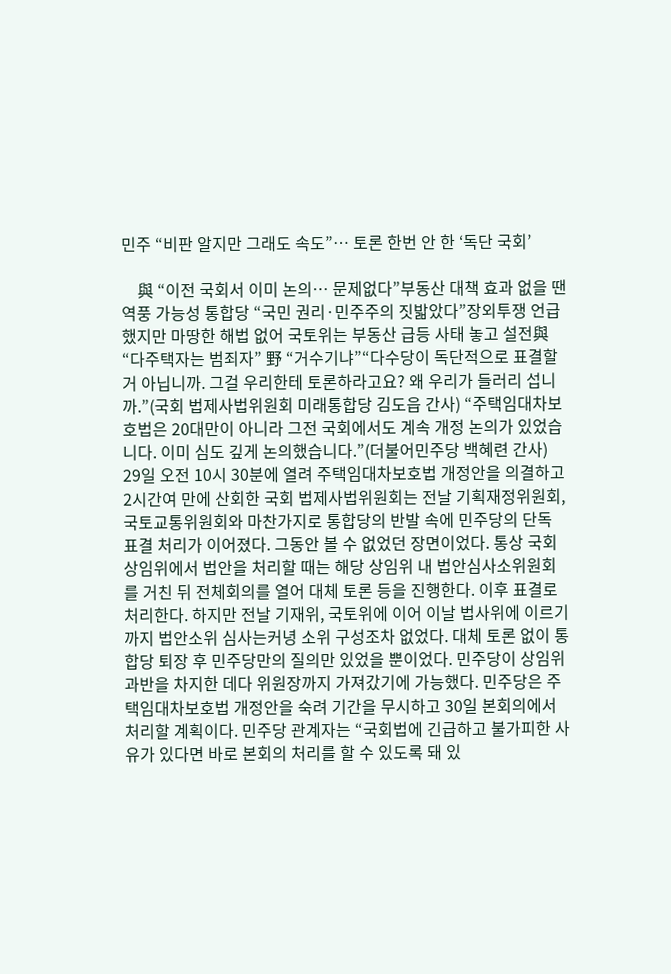민주 “비판 알지만 그래도 속도”… 토론 한번 안 한 ‘독단 국회’

    與 “이전 국회서 이미 논의… 문제없다”부동산 대책 효과 없을 땐 역풍 가능성 통합당 “국민 권리·민주주의 짓밟았다”장외투쟁 언급했지만 마땅한 해법 없어 국토위는 부동산 급등 사태 놓고 설전與 “다주택자는 범죄자” 野 “거수기냐”“다수당이 독단적으로 표결할 거 아닙니까. 그걸 우리한테 토론하라고요? 왜 우리가 들러리 섭니까.”(국회 법제사법위원회 미래통합당 김도읍 간사) “주택임대차보호법은 20대만이 아니라 그전 국회에서도 계속 개정 논의가 있었습니다. 이미 심도 깊게 논의했습니다.”(더불어민주당 백혜련 간사) 29일 오전 10시 30분에 열려 주택임대차보호법 개정안을 의결하고 2시간여 만에 산회한 국회 법제사법위원회는 전날 기획재정위원회, 국토교통위원회와 마찬가지로 통합당의 반발 속에 민주당의 단독 표결 처리가 이어졌다. 그동안 볼 수 없었던 장면이었다. 통상 국회 상임위에서 법안을 처리할 때는 해당 상임위 내 법안심사소위원회를 거친 뒤 전체회의를 열어 대체 토론 등을 진행한다. 이후 표결로 처리한다. 하지만 전날 기재위, 국토위에 이어 이날 법사위에 이르기까지 법안소위 심사는커녕 소위 구성조차 없었다. 대체 토론 없이 통합당 퇴장 후 민주당만의 질의만 있었을 뿐이었다. 민주당이 상임위 과반을 차지한 데다 위원장까지 가져갔기에 가능했다. 민주당은 주택임대차보호법 개정안을 숙려 기간을 무시하고 30일 본회의에서 처리할 계획이다. 민주당 관계자는 “국회법에 긴급하고 불가피한 사유가 있다면 바로 본회의 처리를 할 수 있도록 돼 있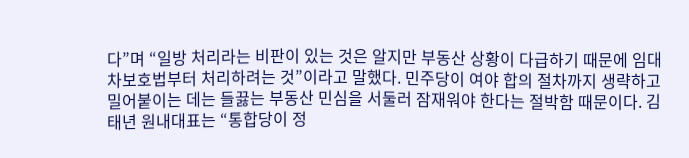다”며 “일방 처리라는 비판이 있는 것은 알지만 부동산 상황이 다급하기 때문에 임대차보호법부터 처리하려는 것”이라고 말했다. 민주당이 여야 합의 절차까지 생략하고 밀어붙이는 데는 들끓는 부동산 민심을 서둘러 잠재워야 한다는 절박함 때문이다. 김태년 원내대표는 “통합당이 정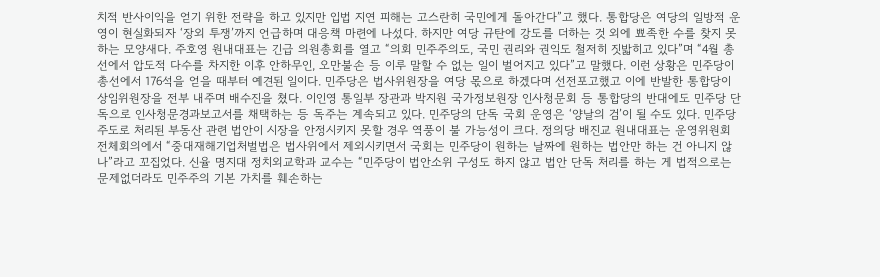치적 반사이익을 얻기 위한 전략을 하고 있지만 입법 지연 피해는 고스란히 국민에게 돌아간다”고 했다. 통합당은 여당의 일방적 운영이 현실화되자 ‘장외 투쟁’까지 언급하며 대응책 마련에 나섰다. 하지만 여당 규탄에 강도를 더하는 것 외에 뾰족한 수를 찾지 못하는 모양새다. 주호영 원내대표는 긴급 의원총회를 열고 “의회 민주주의도, 국민 권리와 권익도 철저히 짓밟히고 있다”며 “4월 총선에서 압도적 다수를 차지한 이후 안하무인, 오만불손 등 이루 말할 수 없는 일이 벌어지고 있다”고 말했다. 이런 상황은 민주당이 총선에서 176석을 얻을 때부터 예견된 일이다. 민주당은 법사위원장을 여당 몫으로 하겠다며 선전포고했고 이에 반발한 통합당이 상임위원장을 전부 내주며 배수진을 쳤다. 이인영 통일부 장관과 박지원 국가정보원장 인사청문회 등 통합당의 반대에도 민주당 단독으로 인사청문경과보고서를 채택하는 등 독주는 계속되고 있다. 민주당의 단독 국회 운영은 ‘양날의 검’이 될 수도 있다. 민주당 주도로 처리된 부동산 관련 법안이 시장을 안정시키지 못할 경우 역풍이 불 가능성이 크다. 정의당 배진교 원내대표는 운영위원회 전체회의에서 “중대재해기업처벌법은 법사위에서 제외시키면서 국회는 민주당이 원하는 날짜에 원하는 법안만 하는 건 아니지 않나”라고 꼬집었다. 신율 명지대 정치외교학과 교수는 “민주당이 법안소위 구성도 하지 않고 법안 단독 처리를 하는 게 법적으로는 문제없더라도 민주주의 기본 가치를 훼손하는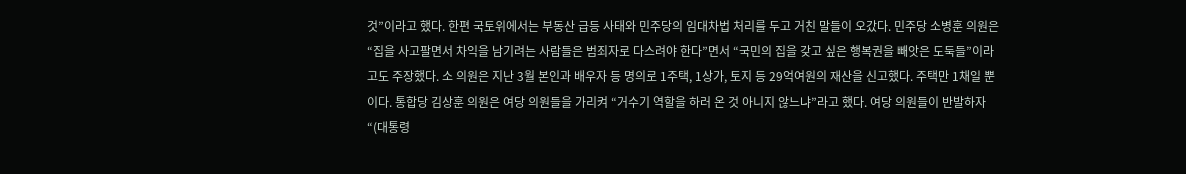것”이라고 했다. 한편 국토위에서는 부동산 급등 사태와 민주당의 임대차법 처리를 두고 거친 말들이 오갔다. 민주당 소병훈 의원은 “집을 사고팔면서 차익을 남기려는 사람들은 범죄자로 다스려야 한다”면서 “국민의 집을 갖고 싶은 행복권을 빼앗은 도둑들”이라고도 주장했다. 소 의원은 지난 3월 본인과 배우자 등 명의로 1주택, 1상가, 토지 등 29억여원의 재산을 신고했다. 주택만 1채일 뿐이다. 통합당 김상훈 의원은 여당 의원들을 가리켜 “거수기 역할을 하러 온 것 아니지 않느냐”라고 했다. 여당 의원들이 반발하자 “(대통령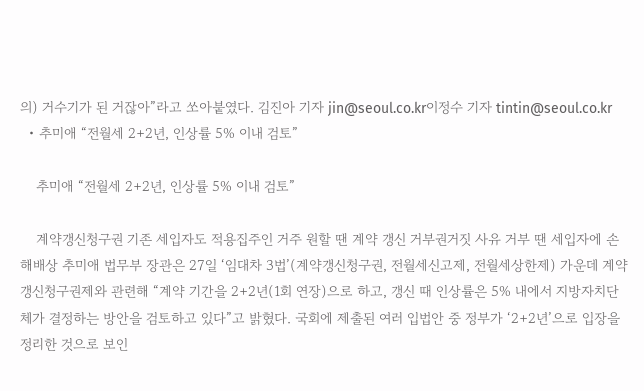의) 거수기가 된 거잖아”라고 쏘아붙였다. 김진아 기자 jin@seoul.co.kr이정수 기자 tintin@seoul.co.kr
  • 추미애 “전월세 2+2년, 인상률 5% 이내 검토”

    추미애 “전월세 2+2년, 인상률 5% 이내 검토”

    계약갱신청구권 기존 세입자도 적용집주인 거주 원할 땐 계약 갱신 거부권거짓 사유 거부 땐 세입자에 손해배상 추미애 법무부 장관은 27일 ‘임대차 3법’(계약갱신청구권, 전월세신고제, 전월세상한제) 가운데 계약갱신청구권제와 관련해 “계약 기간을 2+2년(1회 연장)으로 하고, 갱신 때 인상률은 5% 내에서 지방자치단체가 결정하는 방안을 검토하고 있다”고 밝혔다. 국회에 제출된 여러 입법안 중 정부가 ‘2+2년’으로 입장을 정리한 것으로 보인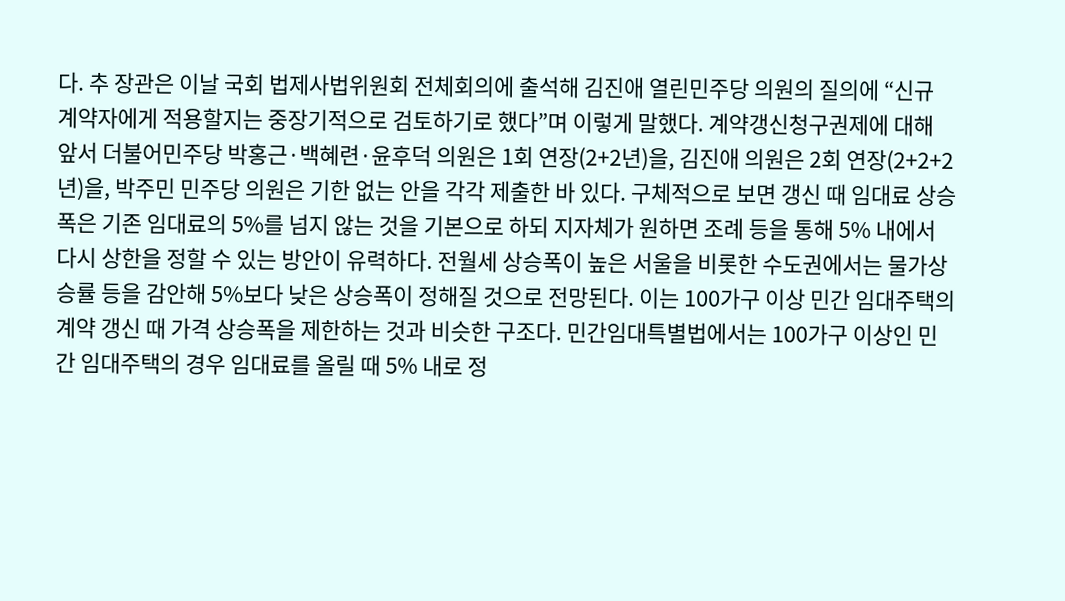다. 추 장관은 이날 국회 법제사법위원회 전체회의에 출석해 김진애 열린민주당 의원의 질의에 “신규 계약자에게 적용할지는 중장기적으로 검토하기로 했다”며 이렇게 말했다. 계약갱신청구권제에 대해 앞서 더불어민주당 박홍근·백혜련·윤후덕 의원은 1회 연장(2+2년)을, 김진애 의원은 2회 연장(2+2+2년)을, 박주민 민주당 의원은 기한 없는 안을 각각 제출한 바 있다. 구체적으로 보면 갱신 때 임대료 상승폭은 기존 임대료의 5%를 넘지 않는 것을 기본으로 하되 지자체가 원하면 조례 등을 통해 5% 내에서 다시 상한을 정할 수 있는 방안이 유력하다. 전월세 상승폭이 높은 서울을 비롯한 수도권에서는 물가상승률 등을 감안해 5%보다 낮은 상승폭이 정해질 것으로 전망된다. 이는 100가구 이상 민간 임대주택의 계약 갱신 때 가격 상승폭을 제한하는 것과 비슷한 구조다. 민간임대특별법에서는 100가구 이상인 민간 임대주택의 경우 임대료를 올릴 때 5% 내로 정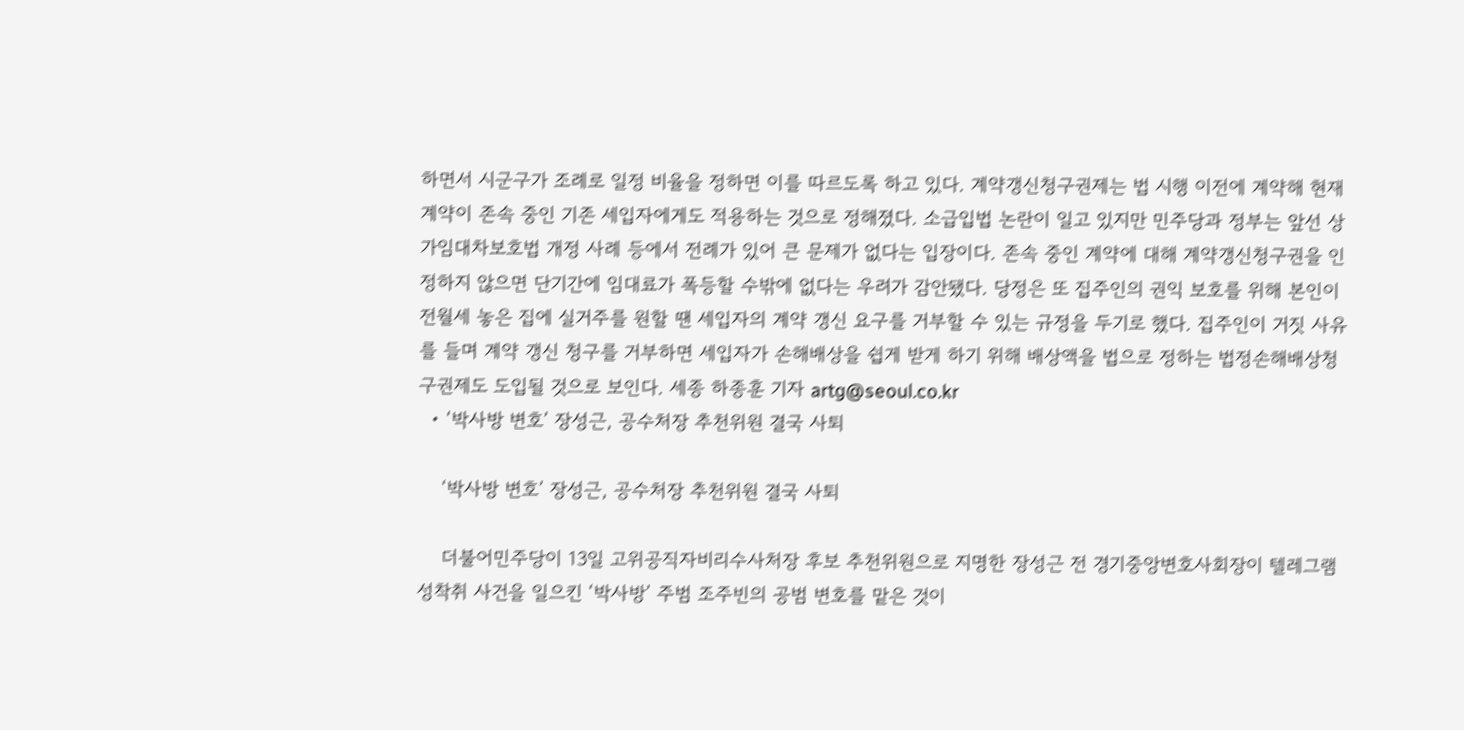하면서 시군구가 조례로 일정 비율을 정하면 이를 따르도록 하고 있다. 계약갱신청구권제는 법 시행 이전에 계약해 현재 계약이 존속 중인 기존 세입자에게도 적용하는 것으로 정해졌다. 소급입법 논란이 일고 있지만 민주당과 정부는 앞선 상가임대차보호법 개정 사례 등에서 전례가 있어 큰 문제가 없다는 입장이다. 존속 중인 계약에 대해 계약갱신청구권을 인정하지 않으면 단기간에 임대료가 폭등할 수밖에 없다는 우려가 감안됐다. 당정은 또 집주인의 권익 보호를 위해 본인이 전월세 놓은 집에 실거주를 원할 땐 세입자의 계약 갱신 요구를 거부할 수 있는 규정을 두기로 했다. 집주인이 거짓 사유를 들며 계약 갱신 청구를 거부하면 세입자가 손해배상을 쉽게 받게 하기 위해 배상액을 법으로 정하는 법정손해배상청구권제도 도입될 것으로 보인다. 세종 하종훈 기자 artg@seoul.co.kr
  • ‘박사방 변호’ 장성근, 공수처장 추천위원 결국 사퇴

    ‘박사방 변호’ 장성근, 공수처장 추천위원 결국 사퇴

    더불어민주당이 13일 고위공직자비리수사처장 후보 추천위원으로 지명한 장성근 전 경기중앙변호사회장이 텔레그램 성착취 사건을 일으킨 ‘박사방’ 주범 조주빈의 공범 변호를 맡은 것이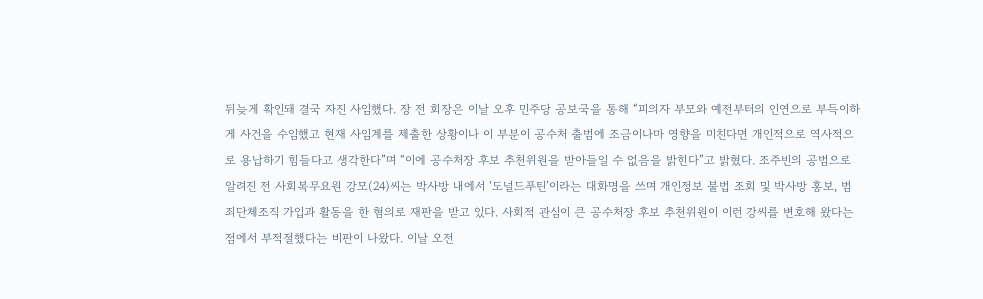뒤늦게 확인돼 결국 자진 사임했다. 장 전 회장은 이날 오후 민주당 공보국을 통해 “피의자 부모와 예전부터의 인연으로 부득이하게 사건을 수임했고 현재 사임계를 제출한 상황이나 이 부분이 공수처 출범에 조금이나마 영향을 미친다면 개인적으로 역사적으로 용납하기 힘들다고 생각한다”며 “이에 공수처장 후보 추천위원을 받아들일 수 없음을 밝힌다”고 밝혔다. 조주빈의 공범으로 알려진 전 사회복무요원 강모(24)씨는 박사방 내에서 ‘도널드푸틴’이라는 대화명을 쓰며 개인정보 불법 조회 및 박사방 홍보, 범죄단체조직 가입과 활동을 한 혐의로 재판을 받고 있다. 사회적 관심이 큰 공수처장 후보 추천위원이 이런 강씨를 변호해 왔다는 점에서 부적절했다는 비판이 나왔다. 이날 오전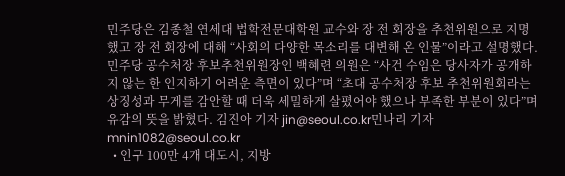민주당은 김종철 연세대 법학전문대학원 교수와 장 전 회장을 추천위원으로 지명했고 장 전 회장에 대해 “사회의 다양한 목소리를 대변해 온 인물”이라고 설명했다. 민주당 공수처장 후보추천위원장인 백혜련 의원은 “사건 수임은 당사자가 공개하지 않는 한 인지하기 어려운 측면이 있다”며 “초대 공수처장 후보 추천위원회라는 상징성과 무게를 감안할 때 더욱 세밀하게 살폈어야 했으나 부족한 부분이 있다”며 유감의 뜻을 밝혔다. 김진아 기자 jin@seoul.co.kr민나리 기자 mnin1082@seoul.co.kr
  • 인구 100만 4개 대도시, 지방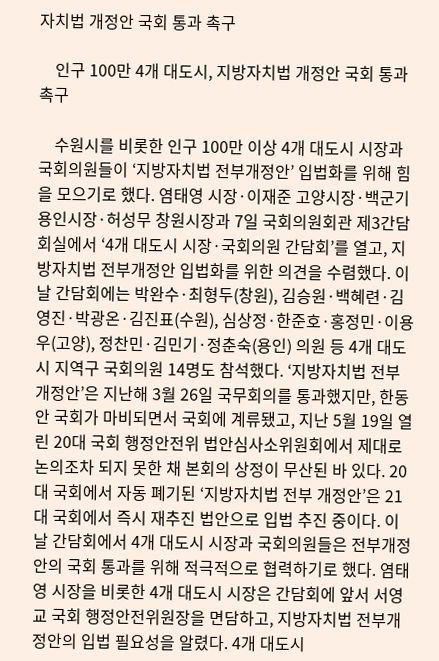자치법 개정안 국회 통과 촉구

    인구 100만 4개 대도시, 지방자치법 개정안 국회 통과 촉구

    수원시를 비롯한 인구 100만 이상 4개 대도시 시장과 국회의원들이 ‘지방자치법 전부개정안’ 입법화를 위해 힘을 모으기로 했다. 염태영 시장·이재준 고양시장·백군기 용인시장·허성무 창원시장과 7일 국회의원회관 제3간담회실에서 ‘4개 대도시 시장·국회의원 간담회’를 열고, 지방자치법 전부개정안 입법화를 위한 의견을 수렴했다. 이날 간담회에는 박완수·최형두(창원), 김승원·백혜련·김영진·박광온·김진표(수원), 심상정·한준호·홍정민·이용우(고양), 정찬민·김민기·정춘숙(용인) 의원 등 4개 대도시 지역구 국회의원 14명도 참석했다. ‘지방자치법 전부 개정안’은 지난해 3월 26일 국무회의를 통과했지만, 한동안 국회가 마비되면서 국회에 계류됐고, 지난 5월 19일 열린 20대 국회 행정안전위 법안심사소위원회에서 제대로 논의조차 되지 못한 채 본회의 상정이 무산된 바 있다. 20대 국회에서 자동 폐기된 ‘지방자치법 전부 개정안’은 21대 국회에서 즉시 재추진 법안으로 입법 추진 중이다. 이날 간담회에서 4개 대도시 시장과 국회의원들은 전부개정안의 국회 통과를 위해 적극적으로 협력하기로 했다. 염태영 시장을 비롯한 4개 대도시 시장은 간담회에 앞서 서영교 국회 행정안전위원장을 면담하고, 지방자치법 전부개정안의 입법 필요성을 알렸다. 4개 대도시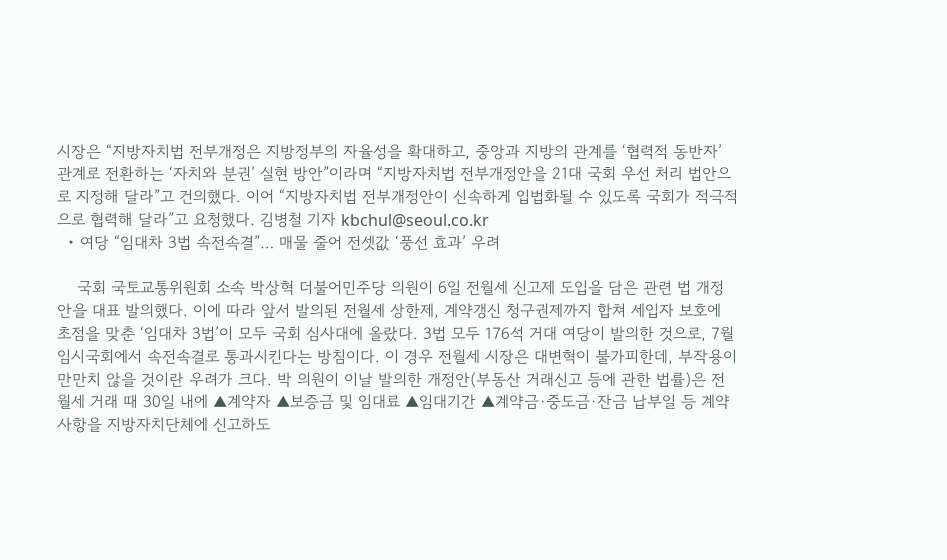시장은 “지방자치법 전부개정은 지방정부의 자율성을 확대하고, 중앙과 지방의 관계를 ‘협력적 동반자’ 관계로 전환하는 ‘자치와 분권’ 실현 방안”이라며 “지방자치법 전부개정안을 21대 국회 우선 처리 법안으로 지정해 달라”고 건의했다. 이어 “지방자치법 전부개정안이 신속하게 입법화될 수 있도록 국회가 적극적으로 협력해 달라”고 요청했다. 김병철 기자 kbchul@seoul.co.kr
  • 여당 “임대차 3법 속전속결”… 매물 줄어 전셋값 ‘풍선 효과’ 우려

    국회 국토교통위원회 소속 박상혁 더불어민주당 의원이 6일 전월세 신고제 도입을 담은 관련 법 개정안을 대표 발의했다. 이에 따라 앞서 발의된 전월세 상한제, 계약갱신 청구권제까지 합쳐 세입자 보호에 초점을 맞춘 ‘임대차 3법’이 모두 국회 심사대에 올랐다. 3법 모두 176석 거대 여당이 발의한 것으로, 7월 임시국회에서 속전속결로 통과시킨다는 방침이다. 이 경우 전월세 시장은 대변혁이 불가피한데, 부작용이 만만치 않을 것이란 우려가 크다. 박 의원이 이날 발의한 개정안(부동산 거래신고 등에 관한 법률)은 전월세 거래 때 30일 내에 ▲계약자 ▲보증금 및 임대료 ▲임대기간 ▲계약금·중도금·잔금 납부일 등 계약사항을 지방자치단체에 신고하도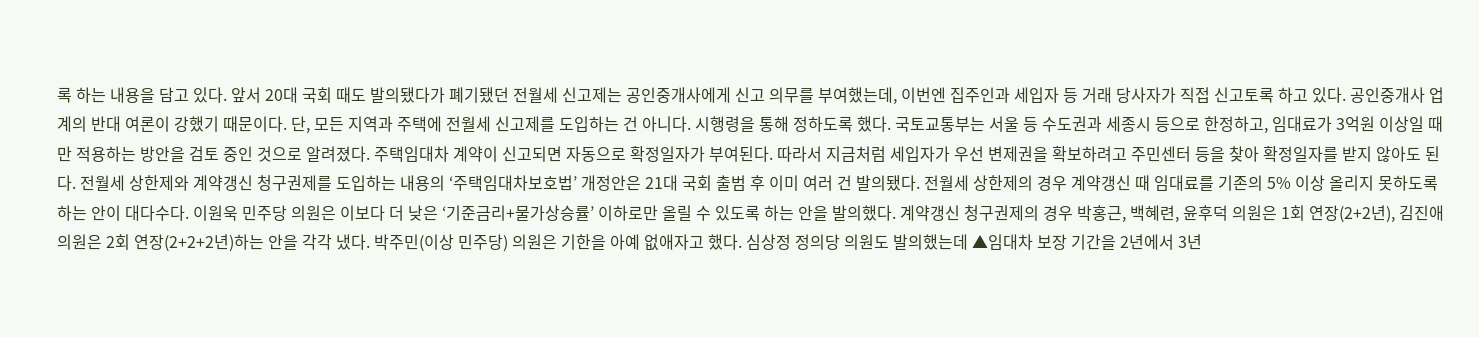록 하는 내용을 담고 있다. 앞서 20대 국회 때도 발의됐다가 폐기됐던 전월세 신고제는 공인중개사에게 신고 의무를 부여했는데, 이번엔 집주인과 세입자 등 거래 당사자가 직접 신고토록 하고 있다. 공인중개사 업계의 반대 여론이 강했기 때문이다. 단, 모든 지역과 주택에 전월세 신고제를 도입하는 건 아니다. 시행령을 통해 정하도록 했다. 국토교통부는 서울 등 수도권과 세종시 등으로 한정하고, 임대료가 3억원 이상일 때만 적용하는 방안을 검토 중인 것으로 알려졌다. 주택임대차 계약이 신고되면 자동으로 확정일자가 부여된다. 따라서 지금처럼 세입자가 우선 변제권을 확보하려고 주민센터 등을 찾아 확정일자를 받지 않아도 된다. 전월세 상한제와 계약갱신 청구권제를 도입하는 내용의 ‘주택임대차보호법’ 개정안은 21대 국회 출범 후 이미 여러 건 발의됐다. 전월세 상한제의 경우 계약갱신 때 임대료를 기존의 5% 이상 올리지 못하도록 하는 안이 대다수다. 이원욱 민주당 의원은 이보다 더 낮은 ‘기준금리+물가상승률’ 이하로만 올릴 수 있도록 하는 안을 발의했다. 계약갱신 청구권제의 경우 박홍근, 백혜련, 윤후덕 의원은 1회 연장(2+2년), 김진애 의원은 2회 연장(2+2+2년)하는 안을 각각 냈다. 박주민(이상 민주당) 의원은 기한을 아예 없애자고 했다. 심상정 정의당 의원도 발의했는데 ▲임대차 보장 기간을 2년에서 3년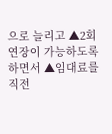으로 늘리고 ▲2회 연장이 가능하도록 하면서 ▲임대료를 직전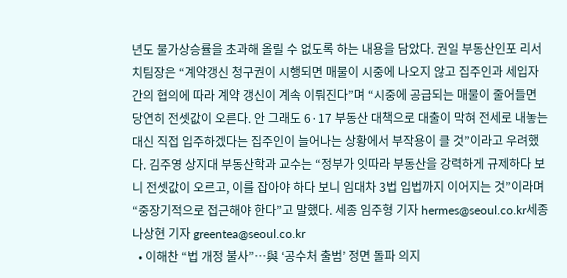년도 물가상승률을 초과해 올릴 수 없도록 하는 내용을 담았다. 권일 부동산인포 리서치팀장은 “계약갱신 청구권이 시행되면 매물이 시중에 나오지 않고 집주인과 세입자 간의 협의에 따라 계약 갱신이 계속 이뤄진다”며 “시중에 공급되는 매물이 줄어들면 당연히 전셋값이 오른다. 안 그래도 6·17 부동산 대책으로 대출이 막혀 전세로 내놓는 대신 직접 입주하겠다는 집주인이 늘어나는 상황에서 부작용이 클 것”이라고 우려했다. 김주영 상지대 부동산학과 교수는 “정부가 잇따라 부동산을 강력하게 규제하다 보니 전셋값이 오르고, 이를 잡아야 하다 보니 임대차 3법 입법까지 이어지는 것”이라며 “중장기적으로 접근해야 한다”고 말했다. 세종 임주형 기자 hermes@seoul.co.kr세종 나상현 기자 greentea@seoul.co.kr
  • 이해찬 “법 개정 불사”…與 ‘공수처 출범’ 정면 돌파 의지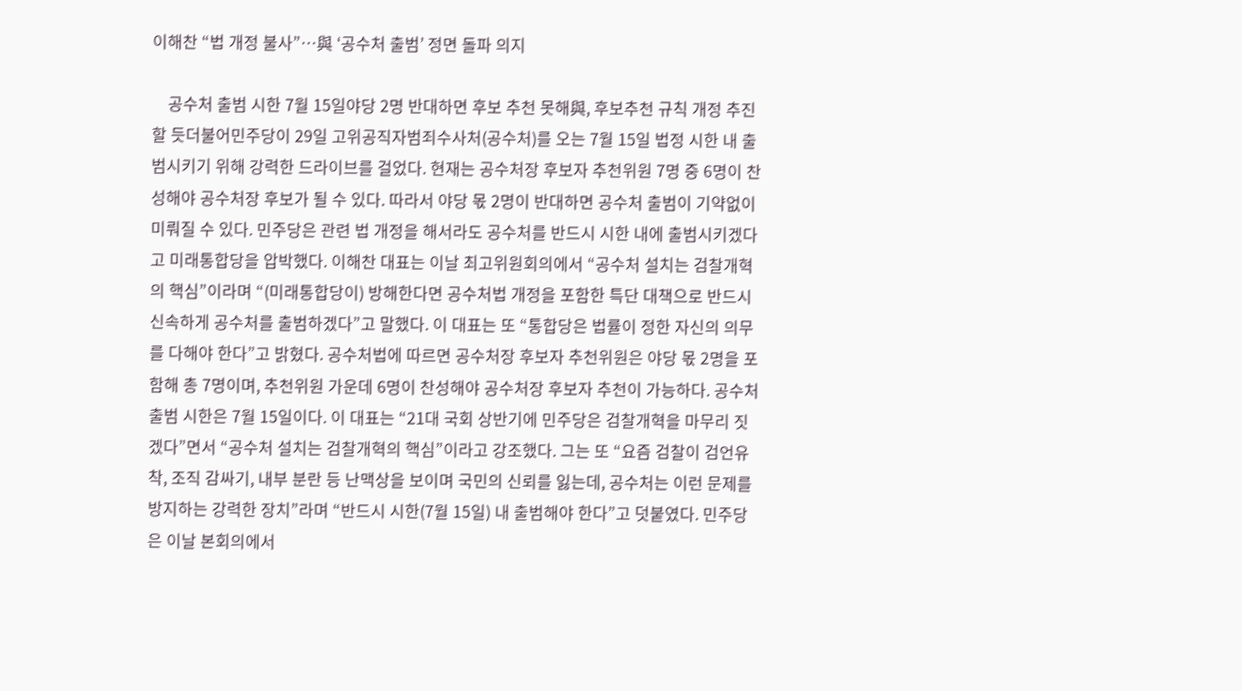이해찬 “법 개정 불사”…與 ‘공수처 출범’ 정면 돌파 의지

    공수처 출범 시한 7월 15일야당 2명 반대하면 후보 추천 못해與, 후보추천 규칙 개정 추진할 듯더불어민주당이 29일 고위공직자범죄수사처(공수처)를 오는 7월 15일 법정 시한 내 출범시키기 위해 강력한 드라이브를 걸었다. 현재는 공수처장 후보자 추천위원 7명 중 6명이 찬성해야 공수처장 후보가 될 수 있다. 따라서 야당 몫 2명이 반대하면 공수처 출범이 기약없이 미뤄질 수 있다. 민주당은 관련 법 개정을 해서라도 공수처를 반드시 시한 내에 출범시키겠다고 미래통합당을 압박했다. 이해찬 대표는 이날 최고위원회의에서 “공수처 설치는 검찰개혁의 핵심”이라며 “(미래통합당이) 방해한다면 공수처법 개정을 포함한 특단 대책으로 반드시 신속하게 공수처를 출범하겠다”고 말했다. 이 대표는 또 “통합당은 법률이 정한 자신의 의무를 다해야 한다”고 밝혔다. 공수처법에 따르면 공수처장 후보자 추천위원은 야당 몫 2명을 포함해 총 7명이며, 추천위원 가운데 6명이 찬성해야 공수처장 후보자 추천이 가능하다. 공수처 출범 시한은 7월 15일이다. 이 대표는 “21대 국회 상반기에 민주당은 검찰개혁을 마무리 짓겠다”면서 “공수처 설치는 검찰개혁의 핵심”이라고 강조했다. 그는 또 “요즘 검찰이 검언유착, 조직 감싸기, 내부 분란 등 난맥상을 보이며 국민의 신뢰를 잃는데, 공수처는 이런 문제를 방지하는 강력한 장치”라며 “반드시 시한(7월 15일) 내 출범해야 한다”고 덧붙였다. 민주당은 이날 본회의에서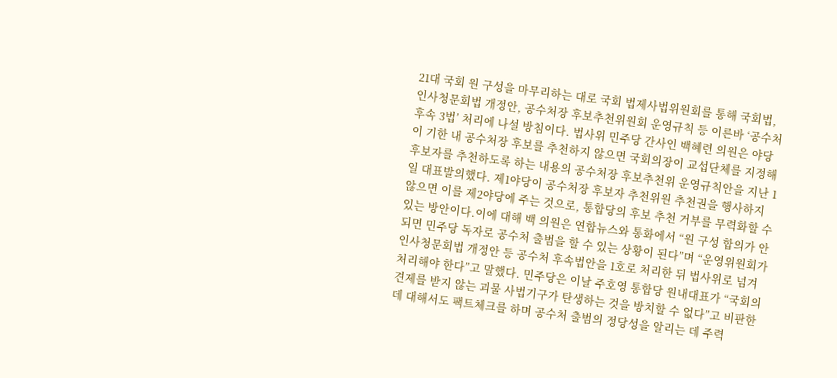21대 국회 원 구성을 마무리하는 대로 국회 법제사법위원회를 통해 국회법, 인사청문회법 개정안, 공수처장 후보추천위원회 운영규칙 등 이른바 ‘공수처 후속 3법’ 처리에 나설 방침이다. 법사위 민주당 간사인 백혜련 의원은 야당이 기한 내 공수처장 후보를 추천하지 않으면 국회의장이 교섭단체를 지정해 후보자를 추천하도록 하는 내용의 공수처장 후보추천위 운영규칙안을 지난 1일 대표발의했다. 제1야당이 공수처장 후보자 추천위원 추천권을 행사하지 않으면 이를 제2야당에 주는 것으로, 통합당의 후보 추천 거부를 무력화할 수 있는 방안이다.이에 대해 백 의원은 연합뉴스와 통화에서 “원 구성 합의가 안 되면 민주당 독자로 공수처 출범을 할 수 있는 상황이 된다”며 “운영위원회가 인사청문회법 개정안 등 공수처 후속법안을 1호로 처리한 뒤 법사위로 넘겨 처리해야 한다”고 말했다. 민주당은 이날 주호영 통합당 원내대표가 “국회의 견제를 받지 않는 괴물 사법기구가 탄생하는 것을 방치할 수 없다”고 비판한 데 대해서도 팩트체크를 하며 공수처 출범의 정당성을 알리는 데 주력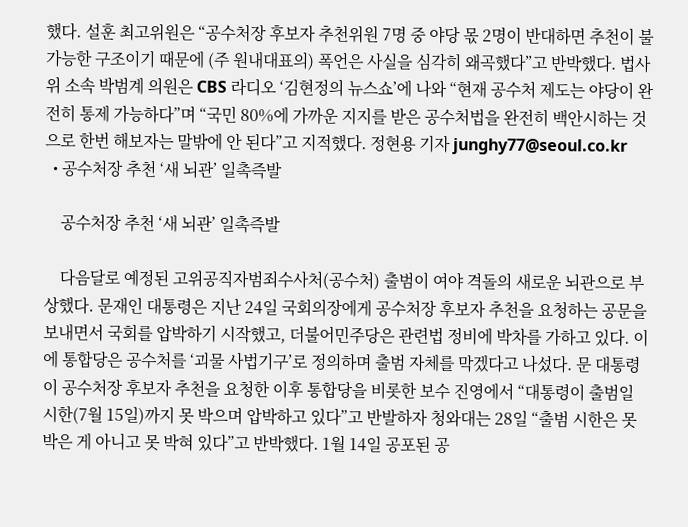했다. 설훈 최고위원은 “공수처장 후보자 추천위원 7명 중 야당 몫 2명이 반대하면 추천이 불가능한 구조이기 때문에 (주 원내대표의) 폭언은 사실을 심각히 왜곡했다”고 반박했다. 법사위 소속 박범계 의원은 CBS 라디오 ‘김현정의 뉴스쇼’에 나와 “현재 공수처 제도는 야당이 완전히 통제 가능하다”며 “국민 80%에 가까운 지지를 받은 공수처법을 완전히 백안시하는 것으로 한번 해보자는 말밖에 안 된다”고 지적했다. 정현용 기자 junghy77@seoul.co.kr
  • 공수처장 추천 ‘새 뇌관’ 일촉즉발

    공수처장 추천 ‘새 뇌관’ 일촉즉발

    다음달로 예정된 고위공직자범죄수사처(공수처) 출범이 여야 격돌의 새로운 뇌관으로 부상했다. 문재인 대통령은 지난 24일 국회의장에게 공수처장 후보자 추천을 요청하는 공문을 보내면서 국회를 압박하기 시작했고, 더불어민주당은 관련법 정비에 박차를 가하고 있다. 이에 통합당은 공수처를 ‘괴물 사법기구’로 정의하며 출범 자체를 막겠다고 나섰다. 문 대통령이 공수처장 후보자 추천을 요청한 이후 통합당을 비롯한 보수 진영에서 “대통령이 출범일 시한(7월 15일)까지 못 박으며 압박하고 있다”고 반발하자 청와대는 28일 “출범 시한은 못 박은 게 아니고 못 박혀 있다”고 반박했다. 1월 14일 공포된 공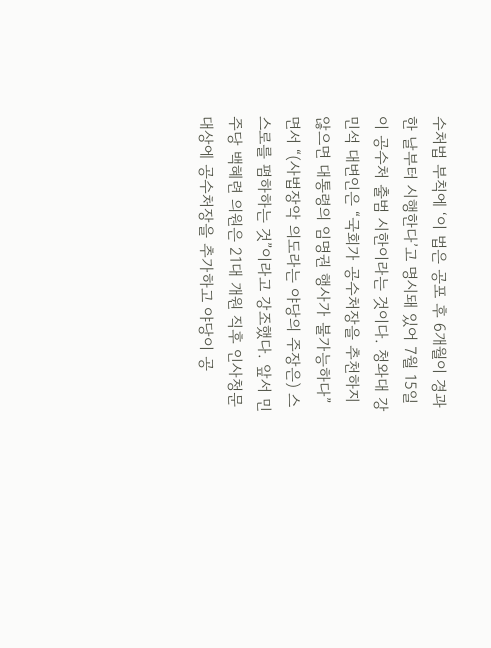수처법 부칙에 ‘이 법은 공포 후 6개월이 경과한 날부터 시행한다’고 명시돼 있어 7월 15일이 공수처 출범 시한이라는 것이다. 청와대 강민석 대변인은 “국회가 공수처장을 추천하지 않으면 대통령의 임명권 행사가 불가능하다”면서 “(사법장악 의도라는 야당의 주장은) 스스로를 폄하하는 것”이라고 강조했다. 앞서 민주당 백혜련 의원은 21대 개원 직후 인사청문 대상에 공수처장을 추가하고 야당이 공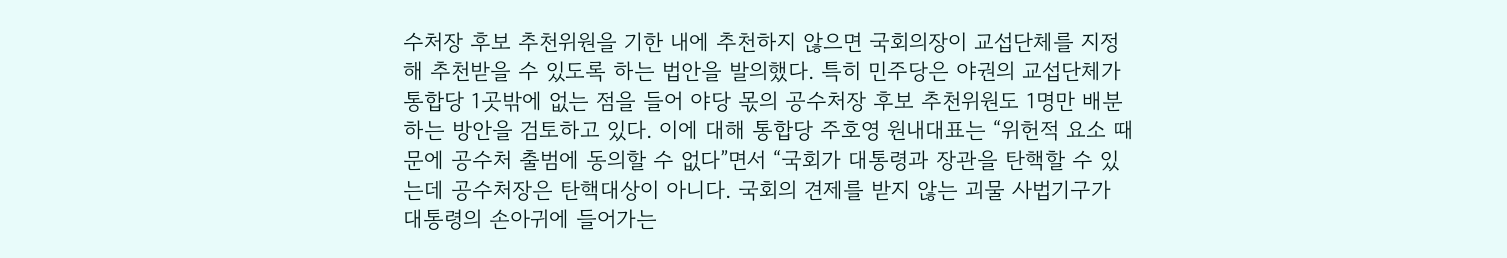수처장 후보 추천위원을 기한 내에 추천하지 않으면 국회의장이 교섭단체를 지정해 추천받을 수 있도록 하는 법안을 발의했다. 특히 민주당은 야권의 교섭단체가 통합당 1곳밖에 없는 점을 들어 야당 몫의 공수처장 후보 추천위원도 1명만 배분하는 방안을 검토하고 있다. 이에 대해 통합당 주호영 원내대표는 “위헌적 요소 때문에 공수처 출범에 동의할 수 없다”면서 “국회가 대통령과 장관을 탄핵할 수 있는데 공수처장은 탄핵대상이 아니다. 국회의 견제를 받지 않는 괴물 사법기구가 대통령의 손아귀에 들어가는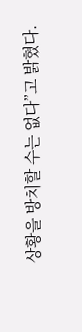상황을 방치할 수는 없다”고 밝혔다.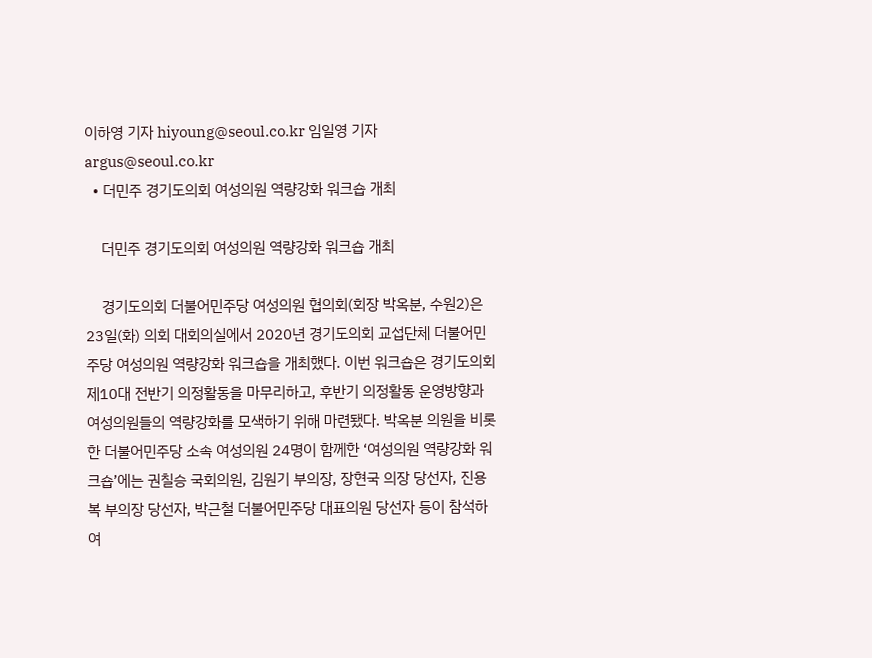이하영 기자 hiyoung@seoul.co.kr 임일영 기자 argus@seoul.co.kr
  • 더민주 경기도의회 여성의원 역량강화 워크숍 개최

    더민주 경기도의회 여성의원 역량강화 워크숍 개최

    경기도의회 더불어민주당 여성의원 협의회(회장 박옥분, 수원2)은 23일(화) 의회 대회의실에서 2020년 경기도의회 교섭단체 더불어민주당 여성의원 역량강화 워크숍을 개최했다. 이번 워크숍은 경기도의회 제10대 전반기 의정활동을 마무리하고, 후반기 의정활동 운영방향과 여성의원들의 역량강화를 모색하기 위해 마련됐다. 박옥분 의원을 비롯한 더불어민주당 소속 여성의원 24명이 함께한 ‘여성의원 역량강화 워크숍’에는 권칠승 국회의원, 김원기 부의장, 장현국 의장 당선자, 진용복 부의장 당선자, 박근철 더불어민주당 대표의원 당선자 등이 참석하여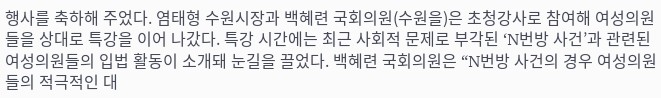행사를 축하해 주었다. 염태형 수원시장과 백혜련 국회의원(수원을)은 초청강사로 참여해 여성의원들을 상대로 특강을 이어 나갔다. 특강 시간에는 최근 사회적 문제로 부각된 ‘N번방 사건’과 관련된 여성의원들의 입법 활동이 소개돼 눈길을 끌었다. 백혜련 국회의원은 “N번방 사건의 경우 여성의원들의 적극적인 대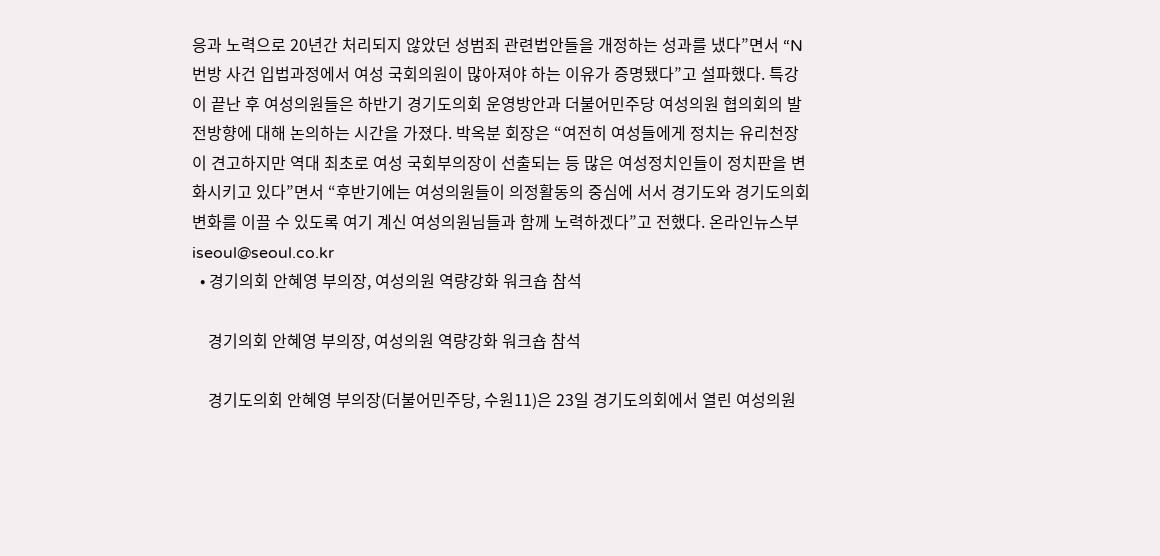응과 노력으로 20년간 처리되지 않았던 성범죄 관련법안들을 개정하는 성과를 냈다”면서 “N번방 사건 입법과정에서 여성 국회의원이 많아져야 하는 이유가 증명됐다”고 설파했다. 특강이 끝난 후 여성의원들은 하반기 경기도의회 운영방안과 더불어민주당 여성의원 협의회의 발전방향에 대해 논의하는 시간을 가졌다. 박옥분 회장은 “여전히 여성들에게 정치는 유리천장이 견고하지만 역대 최초로 여성 국회부의장이 선출되는 등 많은 여성정치인들이 정치판을 변화시키고 있다”면서 “후반기에는 여성의원들이 의정활동의 중심에 서서 경기도와 경기도의회 변화를 이끌 수 있도록 여기 계신 여성의원님들과 함께 노력하겠다”고 전했다. 온라인뉴스부 iseoul@seoul.co.kr
  • 경기의회 안혜영 부의장, 여성의원 역량강화 워크숍 참석

    경기의회 안혜영 부의장, 여성의원 역량강화 워크숍 참석

    경기도의회 안혜영 부의장(더불어민주당, 수원11)은 23일 경기도의회에서 열린 여성의원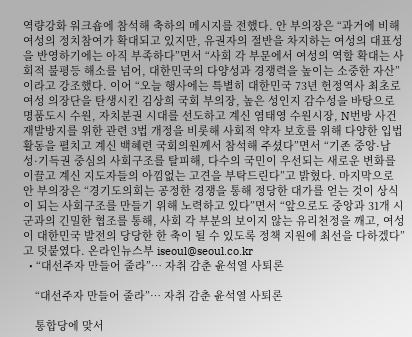역량강화 워크숍에 참석해 축하의 메시지를 전했다. 안 부의장은 “과거에 비해 여성의 정치참여가 확대되고 있지만, 유권자의 절반을 차지하는 여성의 대표성을 반영하기에는 아직 부족하다”면서 “사회 각 부문에서 여성의 역할 확대는 사회적 불평등 해소를 넘어, 대한민국의 다양성과 경쟁력을 높이는 소중한 자산”이라고 강조했다. 이어 “오늘 행사에는 특별히 대한민국 73년 헌정역사 최초로 여성 의장단을 탄생시킨 김상희 국회 부의장, 높은 성인지 감수성을 바탕으로 명품도시 수원, 자치분권 시대를 선도하고 계신 염태영 수원시장, N번방 사건재발방지를 위한 관련 3법 개정을 비롯해 사회적 약자 보호를 위해 다양한 입법활동을 펼치고 계신 백혜련 국회의원께서 참석해 주셨다”면서 “기존 중앙·남성·기득권 중심의 사회구조를 탈피해, 다수의 국민이 우선되는 새로운 변화를 이끌고 계신 지도자들의 아낌없는 고견을 부탁드린다”고 밝혔다. 마지막으로 안 부의장은 “경기도의회는 공정한 경쟁을 통해 정당한 대가를 얻는 것이 상식이 되는 사회구조를 만들기 위해 노력하고 있다”면서 “앞으로도 중앙과 31개 시군과의 긴밀한 협조를 통해, 사회 각 부분의 보이지 않는 유리천정을 깨고, 여성이 대한민국 발전의 당당한 한 축이 될 수 있도록 정책 지원에 최선을 다하겠다”고 덧붙였다. 온라인뉴스부 iseoul@seoul.co.kr
  • “대선주자 만들어 줄라”… 자취 감춘 윤석열 사퇴론

    “대선주자 만들어 줄라”… 자취 감춘 윤석열 사퇴론

    통합당에 맞서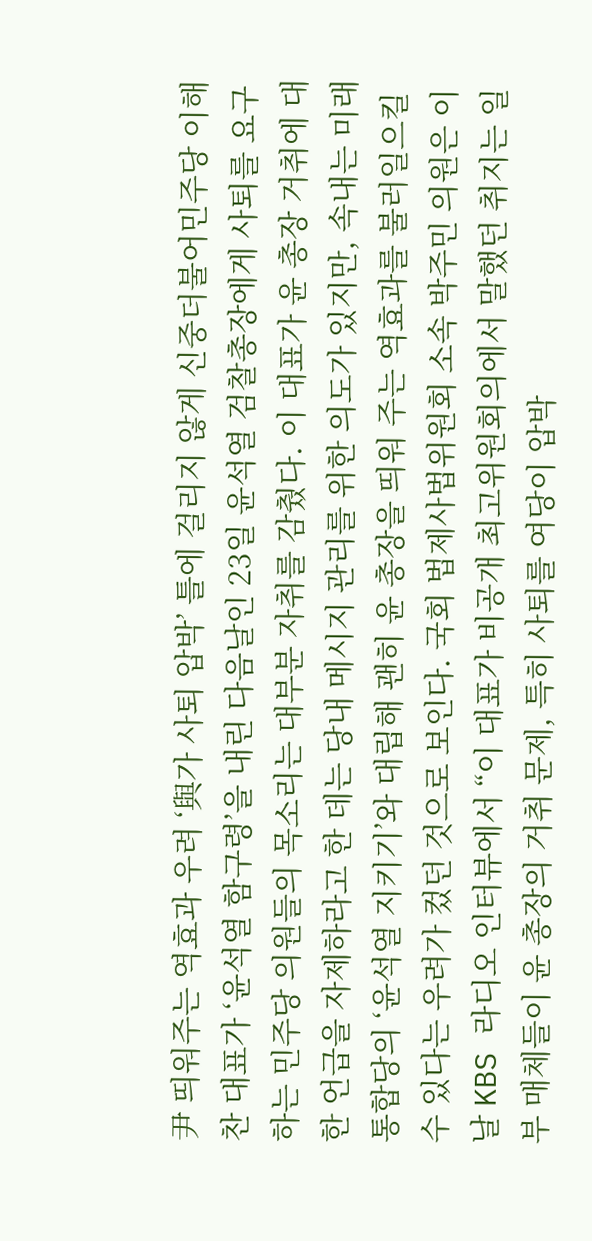尹 띄워주는 역효과 우려 ‘與가 사퇴 압박’ 틀에 걸리지 않게 신중더불어민주당 이해찬 대표가 ‘윤석열 함구령’을 내린 다음날인 23일 윤석열 검찰총장에게 사퇴를 요구하는 민주당 의원들의 목소리는 대부분 자취를 감췄다. 이 대표가 윤 총장 거취에 대한 언급을 자제하라고 한 데는 당내 메시지 관리를 위한 의도가 있지만, 속내는 미래통합당의 ‘윤석열 지키기’와 대립해 괜히 윤 총장을 띄워 주는 역효과를 불러일으킬 수 있다는 우려가 컸던 것으로 보인다. 국회 법제사법위원회 소속 박주민 의원은 이날 KBS 라디오 인터뷰에서 “이 대표가 비공개 최고위원회의에서 말했던 취지는 일부 매체들이 윤 총장의 거취 문제, 특히 사퇴를 여당이 압박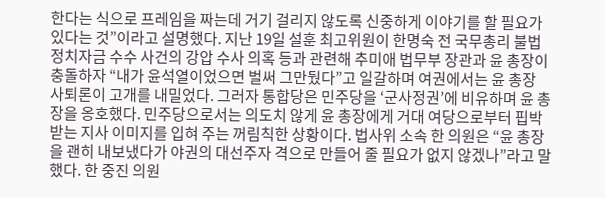한다는 식으로 프레임을 짜는데 거기 걸리지 않도록 신중하게 이야기를 할 필요가 있다는 것”이라고 설명했다. 지난 19일 설훈 최고위원이 한명숙 전 국무총리 불법 정치자금 수수 사건의 강압 수사 의혹 등과 관련해 추미애 법무부 장관과 윤 총장이 충돌하자 “내가 윤석열이었으면 벌써 그만뒀다”고 일갈하며 여권에서는 윤 총장 사퇴론이 고개를 내밀었다. 그러자 통합당은 민주당을 ‘군사정권’에 비유하며 윤 총장을 옹호했다. 민주당으로서는 의도치 않게 윤 총장에게 거대 여당으로부터 핍박받는 지사 이미지를 입혀 주는 꺼림칙한 상황이다. 법사위 소속 한 의원은 “윤 총장을 괜히 내보냈다가 야권의 대선주자 격으로 만들어 줄 필요가 없지 않겠나”라고 말했다. 한 중진 의원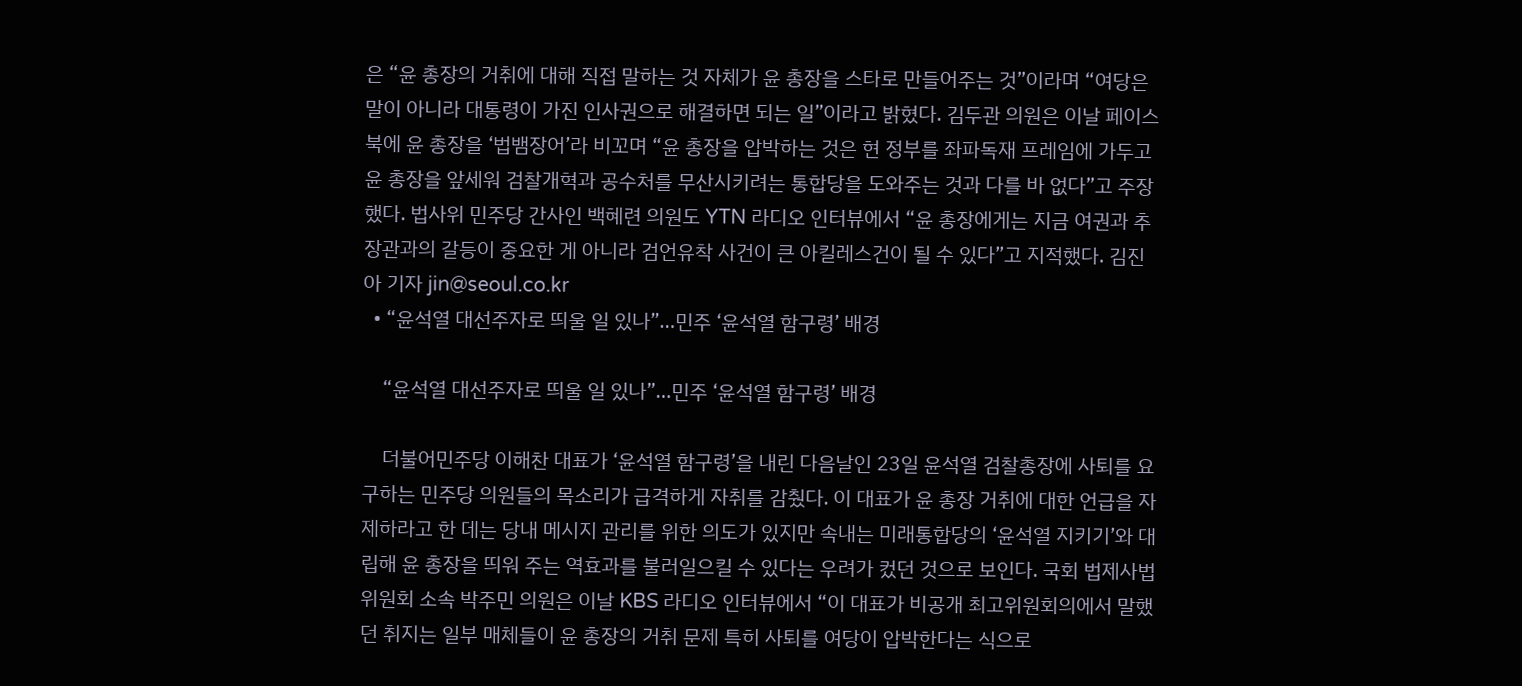은 “윤 총장의 거취에 대해 직접 말하는 것 자체가 윤 총장을 스타로 만들어주는 것”이라며 “여당은 말이 아니라 대통령이 가진 인사권으로 해결하면 되는 일”이라고 밝혔다. 김두관 의원은 이날 페이스북에 윤 총장을 ‘법뱀장어’라 비꼬며 “윤 총장을 압박하는 것은 현 정부를 좌파독재 프레임에 가두고 윤 총장을 앞세워 검찰개혁과 공수처를 무산시키려는 통합당을 도와주는 것과 다를 바 없다”고 주장했다. 법사위 민주당 간사인 백혜련 의원도 YTN 라디오 인터뷰에서 “윤 총장에게는 지금 여권과 추 장관과의 갈등이 중요한 게 아니라 검언유착 사건이 큰 아킬레스건이 될 수 있다”고 지적했다. 김진아 기자 jin@seoul.co.kr
  • “윤석열 대선주자로 띄울 일 있나”…민주 ‘윤석열 함구령’ 배경

    “윤석열 대선주자로 띄울 일 있나”…민주 ‘윤석열 함구령’ 배경

    더불어민주당 이해찬 대표가 ‘윤석열 함구령’을 내린 다음날인 23일 윤석열 검찰총장에 사퇴를 요구하는 민주당 의원들의 목소리가 급격하게 자취를 감췄다. 이 대표가 윤 총장 거취에 대한 언급을 자제하라고 한 데는 당내 메시지 관리를 위한 의도가 있지만 속내는 미래통합당의 ‘윤석열 지키기’와 대립해 윤 총장을 띄워 주는 역효과를 불러일으킬 수 있다는 우려가 컸던 것으로 보인다. 국회 법제사법위원회 소속 박주민 의원은 이날 KBS 라디오 인터뷰에서 “이 대표가 비공개 최고위원회의에서 말했던 취지는 일부 매체들이 윤 총장의 거취 문제 특히 사퇴를 여당이 압박한다는 식으로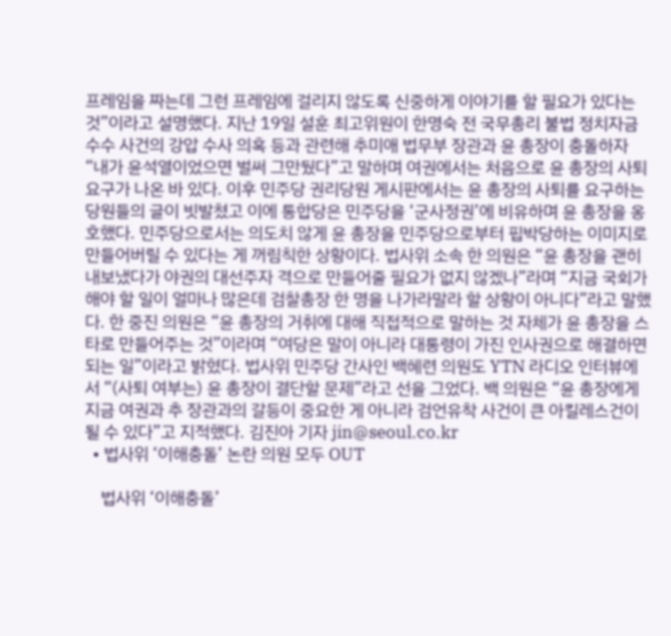프레임을 짜는데 그런 프레임에 걸리지 않도록 신중하게 이야기를 할 필요가 있다는 것”이라고 설명했다. 지난 19일 설훈 최고위원이 한명숙 전 국무총리 불법 정치자금 수수 사건의 강압 수사 의혹 등과 관련해 추미애 법무부 장관과 윤 총장이 충돌하자 “내가 윤석열이었으면 벌써 그만뒀다”고 말하며 여권에서는 처음으로 윤 총장의 사퇴 요구가 나온 바 있다. 이후 민주당 권리당원 게시판에서는 윤 총장의 사퇴를 요구하는 당원들의 글이 빗발쳤고 이에 통합당은 민주당을 ‘군사정권’에 비유하며 윤 총장을 옹호했다. 민주당으로서는 의도치 않게 윤 총장을 민주당으로부터 핍박당하는 이미지로 만들어버릴 수 있다는 게 꺼림칙한 상황이다. 법사위 소속 한 의원은 “윤 총장을 괜히 내보냈다가 야권의 대선주자 격으로 만들어줄 필요가 없지 않겠나”라며 “지금 국회가 해야 할 일이 얼마나 많은데 검찰총장 한 명을 나가라말라 할 상황이 아니다”라고 말했다. 한 중진 의원은 “윤 총장의 거취에 대해 직접적으로 말하는 것 자체가 윤 총장을 스타로 만들어주는 것”이라며 “여당은 말이 아니라 대통령이 가진 인사권으로 해결하면 되는 일”이라고 밝혔다. 법사위 민주당 간사인 백혜련 의원도 YTN 라디오 인터뷰에서 “(사퇴 여부는) 윤 총장이 결단할 문제”라고 선을 그었다. 백 의원은 “윤 총장에게 지금 여권과 추 장관과의 갈등이 중요한 게 아니라 검언유착 사건이 큰 아킬레스건이 될 수 있다”고 지적했다. 김진아 기자 jin@seoul.co.kr
  • 법사위 ‘이해충돌’ 논란 의원 모두 OUT

    법사위 ‘이해충돌’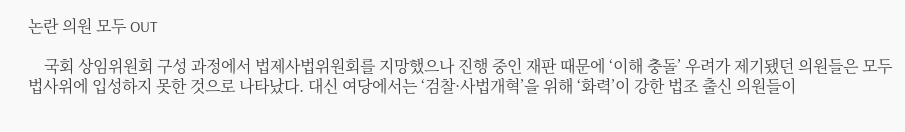논란 의원 모두 OUT

    국회 상임위원회 구성 과정에서 법제사법위원회를 지망했으나 진행 중인 재판 때문에 ‘이해 충돌’ 우려가 제기됐던 의원들은 모두 법사위에 입성하지 못한 것으로 나타났다. 대신 여당에서는 ‘검찰·사법개혁’을 위해 ‘화력’이 강한 법조 출신 의원들이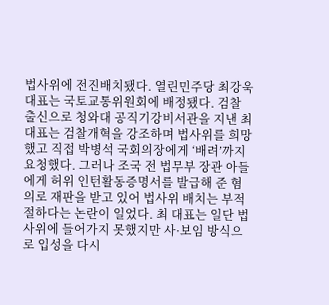법사위에 전진배치됐다. 열린민주당 최강욱 대표는 국토교통위원회에 배정됐다. 검찰 출신으로 청와대 공직기강비서관을 지낸 최 대표는 검찰개혁을 강조하며 법사위를 희망했고 직접 박병석 국회의장에게 ‘배려’까지 요청했다. 그러나 조국 전 법무부 장관 아들에게 허위 인턴활동증명서를 발급해 준 혐의로 재판을 받고 있어 법사위 배치는 부적절하다는 논란이 일었다. 최 대표는 일단 법사위에 들어가지 못했지만 사·보임 방식으로 입성을 다시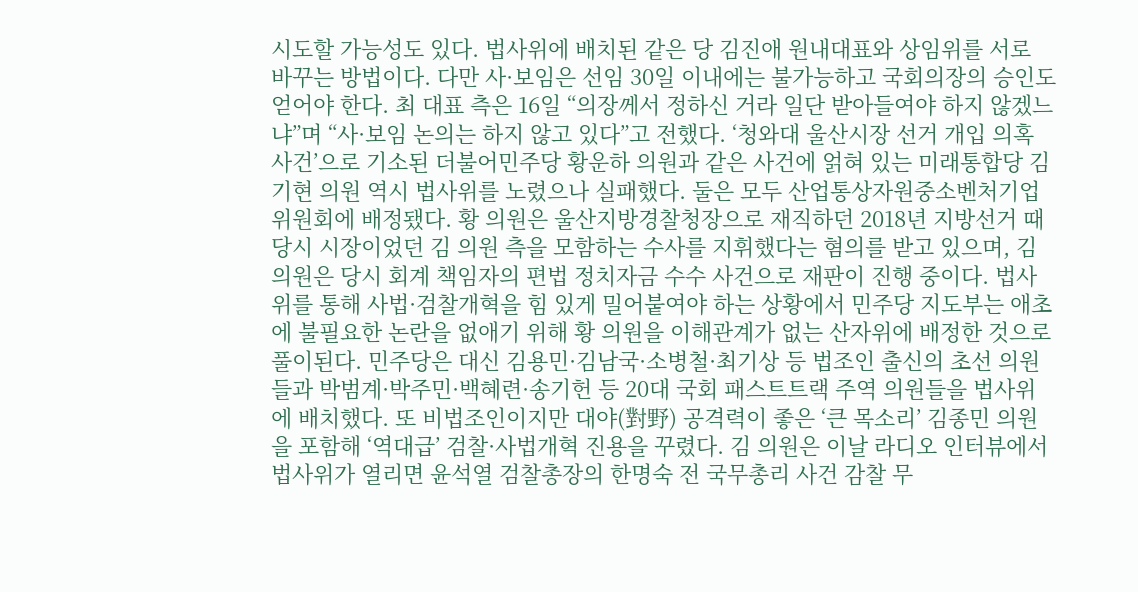시도할 가능성도 있다. 법사위에 배치된 같은 당 김진애 원내대표와 상임위를 서로 바꾸는 방법이다. 다만 사·보임은 선임 30일 이내에는 불가능하고 국회의장의 승인도 얻어야 한다. 최 대표 측은 16일 “의장께서 정하신 거라 일단 받아들여야 하지 않겠느냐”며 “사·보임 논의는 하지 않고 있다”고 전했다. ‘청와대 울산시장 선거 개입 의혹 사건’으로 기소된 더불어민주당 황운하 의원과 같은 사건에 얽혀 있는 미래통합당 김기현 의원 역시 법사위를 노렸으나 실패했다. 둘은 모두 산업통상자원중소벤처기업위원회에 배정됐다. 황 의원은 울산지방경찰청장으로 재직하던 2018년 지방선거 때 당시 시장이었던 김 의원 측을 모함하는 수사를 지휘했다는 혐의를 받고 있으며, 김 의원은 당시 회계 책임자의 편법 정치자금 수수 사건으로 재판이 진행 중이다. 법사위를 통해 사법·검찰개혁을 힘 있게 밀어붙여야 하는 상황에서 민주당 지도부는 애초에 불필요한 논란을 없애기 위해 황 의원을 이해관계가 없는 산자위에 배정한 것으로 풀이된다. 민주당은 대신 김용민·김남국·소병철·최기상 등 법조인 출신의 초선 의원들과 박범계·박주민·백혜련·송기헌 등 20대 국회 패스트트랙 주역 의원들을 법사위에 배치했다. 또 비법조인이지만 대야(對野) 공격력이 좋은 ‘큰 목소리’ 김종민 의원을 포함해 ‘역대급’ 검찰·사법개혁 진용을 꾸렸다. 김 의원은 이날 라디오 인터뷰에서 법사위가 열리면 윤석열 검찰총장의 한명숙 전 국무총리 사건 감찰 무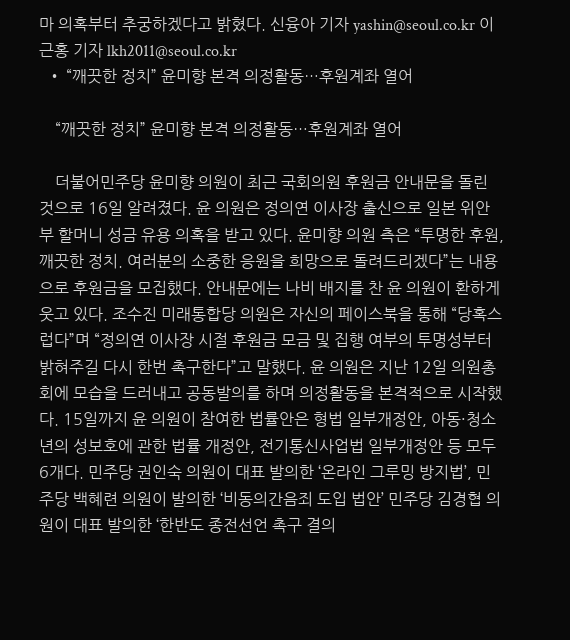마 의혹부터 추궁하겠다고 밝혔다. 신융아 기자 yashin@seoul.co.kr 이근홍 기자 lkh2011@seoul.co.kr
  • “깨끗한 정치” 윤미향 본격 의정활동…후원계좌 열어

    “깨끗한 정치” 윤미향 본격 의정활동…후원계좌 열어

    더불어민주당 윤미향 의원이 최근 국회의원 후원금 안내문을 돌린 것으로 16일 알려졌다. 윤 의원은 정의연 이사장 출신으로 일본 위안부 할머니 성금 유용 의혹을 받고 있다. 윤미향 의원 측은 “투명한 후원, 깨끗한 정치. 여러분의 소중한 응원을 희망으로 돌려드리겠다”는 내용으로 후원금을 모집했다. 안내문에는 나비 배지를 찬 윤 의원이 환하게 웃고 있다. 조수진 미래통합당 의원은 자신의 페이스북을 통해 “당혹스럽다”며 “정의연 이사장 시절 후원금 모금 및 집행 여부의 투명성부터 밝혀주길 다시 한번 촉구한다”고 말했다. 윤 의원은 지난 12일 의원총회에 모습을 드러내고 공동발의를 하며 의정활동을 본격적으로 시작했다. 15일까지 윤 의원이 참여한 법률안은 형법 일부개정안, 아동·청소년의 성보호에 관한 법률 개정안, 전기통신사업법 일부개정안 등 모두 6개다. 민주당 권인숙 의원이 대표 발의한 ‘온라인 그루밍 방지법’, 민주당 백혜련 의원이 발의한 ‘비동의간음죄 도입 법안’ 민주당 김경협 의원이 대표 발의한 ‘한반도 종전선언 촉구 결의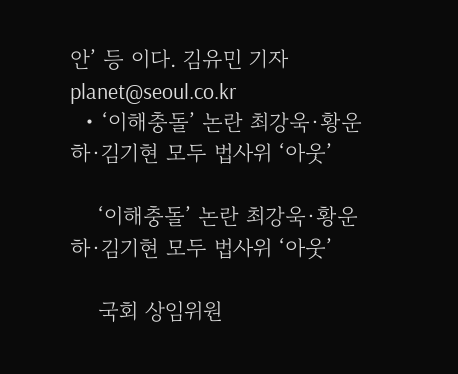안’ 등 이다. 김유민 기자 planet@seoul.co.kr
  • ‘이해충돌’ 논란 최강욱·황운하·김기현 모두 법사위 ‘아웃’

    ‘이해충돌’ 논란 최강욱·황운하·김기현 모두 법사위 ‘아웃’

    국회 상임위원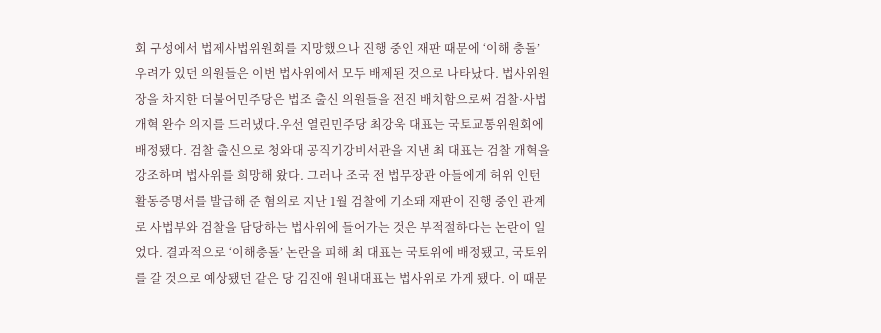회 구성에서 법제사법위원회를 지망했으나 진행 중인 재판 때문에 ‘이해 충돌’ 우려가 있던 의원들은 이번 법사위에서 모두 배제된 것으로 나타났다. 법사위원장을 차지한 더불어민주당은 법조 출신 의원들을 전진 배치함으로써 검찰·사법 개혁 완수 의지를 드러냈다.우선 열린민주당 최강욱 대표는 국토교통위원회에 배정됐다. 검찰 출신으로 청와대 공직기강비서관을 지낸 최 대표는 검찰 개혁을 강조하며 법사위를 희망해 왔다. 그러나 조국 전 법무장관 아들에게 허위 인턴활동증명서를 발급해 준 혐의로 지난 1월 검찰에 기소돼 재판이 진행 중인 관계로 사법부와 검찰을 담당하는 법사위에 들어가는 것은 부적절하다는 논란이 일었다. 결과적으로 ‘이해충돌’ 논란을 피해 최 대표는 국토위에 배정됐고, 국토위를 갈 것으로 예상됐던 같은 당 김진애 원내대표는 법사위로 가게 됐다. 이 때문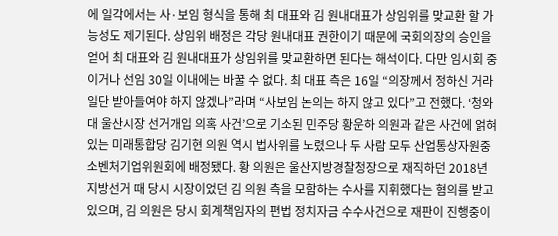에 일각에서는 사·보임 형식을 통해 최 대표와 김 원내대표가 상임위를 맞교환 할 가능성도 제기된다. 상임위 배정은 각당 원내대표 권한이기 때문에 국회의장의 승인을 얻어 최 대표와 김 원내대표가 상임위를 맞교환하면 된다는 해석이다. 다만 임시회 중이거나 선임 30일 이내에는 바꿀 수 없다. 최 대표 측은 16일 “의장께서 정하신 거라 일단 받아들여야 하지 않겠나”라며 “사보임 논의는 하지 않고 있다”고 전했다. ‘청와대 울산시장 선거개입 의혹 사건’으로 기소된 민주당 황운하 의원과 같은 사건에 얽혀 있는 미래통합당 김기현 의원 역시 법사위를 노렸으나 두 사람 모두 산업통상자원중소벤처기업위원회에 배정됐다. 황 의원은 울산지방경찰청장으로 재직하던 2018년 지방선거 때 당시 시장이었던 김 의원 측을 모함하는 수사를 지휘했다는 혐의를 받고 있으며, 김 의원은 당시 회계책임자의 편법 정치자금 수수사건으로 재판이 진행중이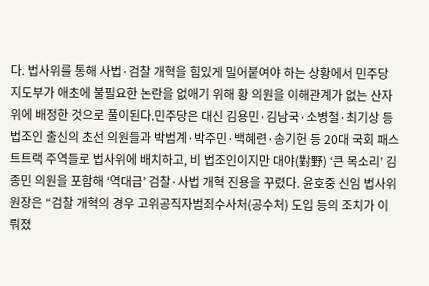다. 법사위를 통해 사법·검찰 개혁을 힘있게 밀어붙여야 하는 상황에서 민주당 지도부가 애초에 불필요한 논란을 없애기 위해 황 의원을 이해관계가 없는 산자위에 배정한 것으로 풀이된다.민주당은 대신 김용민·김남국·소병철·최기상 등 법조인 출신의 초선 의원들과 박범계·박주민·백혜련·송기헌 등 20대 국회 패스트트랙 주역들로 법사위에 배치하고, 비 법조인이지만 대야(對野) ‘큰 목소리’ 김종민 의원을 포함해 ‘역대급’ 검찰·사법 개혁 진용을 꾸렸다. 윤호중 신임 법사위원장은 “검찰 개혁의 경우 고위공직자범죄수사처(공수처) 도입 등의 조치가 이뤄졌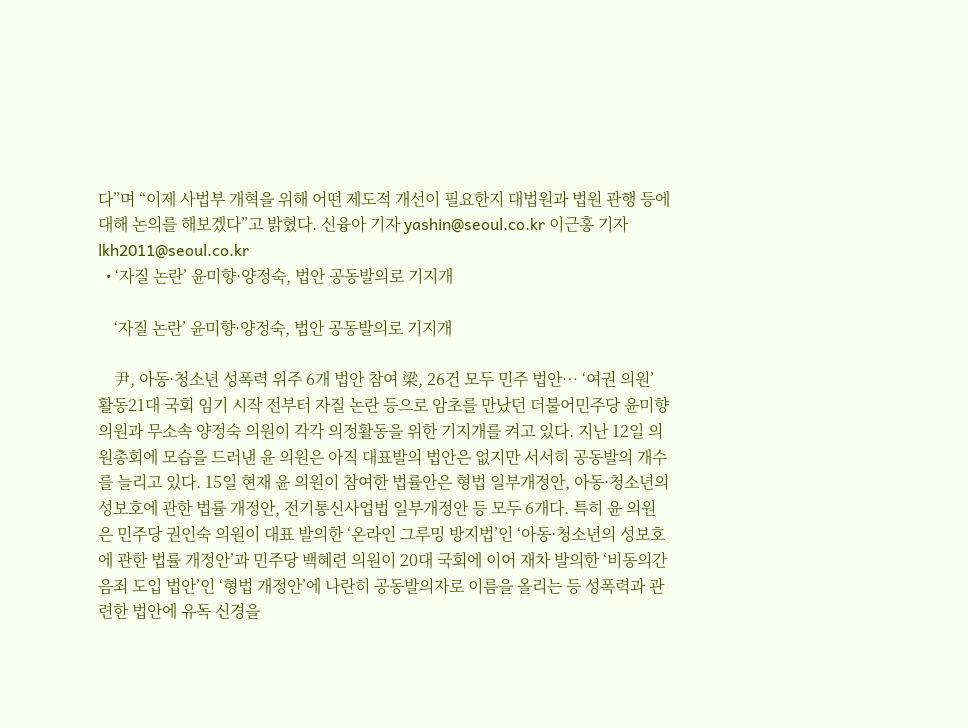다”며 “이제 사법부 개혁을 위해 어떤 제도적 개선이 필요한지 대법원과 법원 관행 등에 대해 논의를 해보겠다”고 밝혔다. 신융아 기자 yashin@seoul.co.kr 이근홍 기자 lkh2011@seoul.co.kr
  • ‘자질 논란’ 윤미향·양정숙, 법안 공동발의로 기지개

    ‘자질 논란’ 윤미향·양정숙, 법안 공동발의로 기지개

    尹, 아동·청소년 성폭력 위주 6개 법안 참여 梁, 26건 모두 민주 법안… ‘여권 의원’ 활동21대 국회 임기 시작 전부터 자질 논란 등으로 암초를 만났던 더불어민주당 윤미향 의원과 무소속 양정숙 의원이 각각 의정활동을 위한 기지개를 켜고 있다. 지난 12일 의원총회에 모습을 드러낸 윤 의원은 아직 대표발의 법안은 없지만 서서히 공동발의 개수를 늘리고 있다. 15일 현재 윤 의원이 참여한 법률안은 형법 일부개정안, 아동·청소년의 성보호에 관한 법률 개정안, 전기통신사업법 일부개정안 등 모두 6개다. 특히 윤 의원은 민주당 권인숙 의원이 대표 발의한 ‘온라인 그루밍 방지법’인 ‘아동·청소년의 성보호에 관한 법률 개정안’과 민주당 백혜련 의원이 20대 국회에 이어 재차 발의한 ‘비동의간음죄 도입 법안’인 ‘형법 개정안’에 나란히 공동발의자로 이름을 올리는 등 성폭력과 관련한 법안에 유독 신경을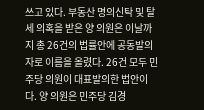쓰고 있다. 부동산 명의신탁 및 탈세 의혹을 받은 양 의원은 이날까지 총 26건의 법률안에 공동발의자로 이름을 올렸다. 26건 모두 민주당 의원이 대표발의한 법안이다. 양 의원은 민주당 김경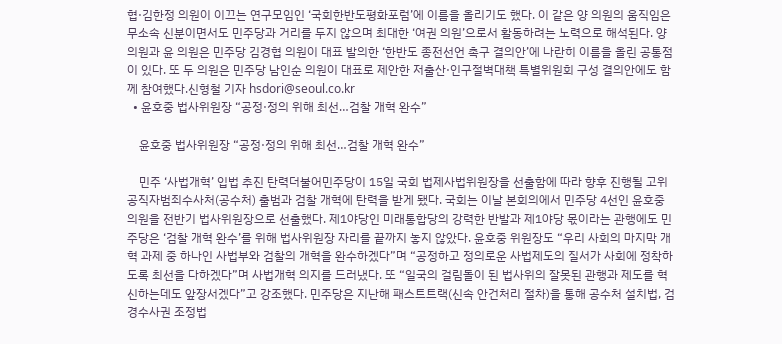협·김한정 의원이 이끄는 연구모임인 ‘국회한반도평화포럼’에 이름을 올리기도 했다. 이 같은 양 의원의 움직임은 무소속 신분이면서도 민주당과 거리를 두지 않으며 최대한 ‘여권 의원’으로서 활동하려는 노력으로 해석된다. 양 의원과 윤 의원은 민주당 김경협 의원이 대표 발의한 ‘한반도 종전선언 촉구 결의안’에 나란히 이름을 올린 공통점이 있다. 또 두 의원은 민주당 남인순 의원이 대표로 제안한 저출산·인구절벽대책 특별위원회 구성 결의안에도 함께 참여했다.신형철 기자 hsdori@seoul.co.kr
  • 윤호중 법사위원장 “공정·정의 위해 최선…검찰 개혁 완수”

    윤호중 법사위원장 “공정·정의 위해 최선…검찰 개혁 완수”

    민주 ‘사법개혁’ 입법 추진 탄력더불어민주당이 15일 국회 법제사법위원장을 선출함에 따라 향후 진행될 고위공직자범죄수사처(공수처) 출범과 검찰 개혁에 탄력을 받게 됐다. 국회는 이날 본회의에서 민주당 4선인 윤호중 의원을 전반기 법사위원장으로 선출했다. 제1야당인 미래통합당의 강력한 반발과 제1야당 몫이라는 관행에도 민주당은 ‘검찰 개혁 완수’를 위해 법사위원장 자리를 끝까지 놓지 않았다. 윤호중 위원장도 “우리 사회의 마지막 개혁 과제 중 하나인 사법부와 검찰의 개혁을 완수하겠다”며 “공정하고 정의로운 사법제도의 질서가 사회에 정착하도록 최선을 다하겠다”며 사법개혁 의지를 드러냈다. 또 “일국의 걸림돌이 된 법사위의 잘못된 관행과 제도를 혁신하는데도 앞장서겠다”고 강조했다. 민주당은 지난해 패스트트랙(신속 안건처리 절차)을 통해 공수처 설치법, 검경수사권 조정법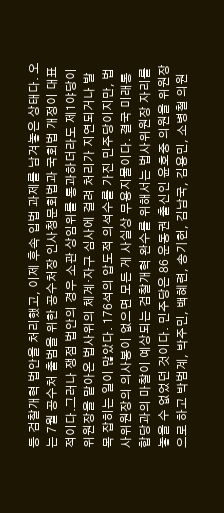등 검찰개혁 법안을 처리했고, 이제 후속 입법 과제를 남겨놓은 상태다. 오는 7월 공수처 출범을 위한 공수처장 인사청문회법과 국회법 개정이 대표적이다.그러나 쟁점 법안의 경우 소관 상임위를 통과하더라도 제1야당이 위원장을 맡아온 법사위의 체계·자구 심사에 걸려 처리가 지연되거나 발목 잡히는 일이 많았다. 176석의 압도적 의석수를 가진 민주당이지만, 법사위원장의 의사봉이 없으면 모든 게 사실상 무용지물이다. 결국 미래통합당과의 마찰이 예상되는 검찰개혁 완수를 위해서는 법사위원장 자리를 놓을 수 없었던 것이다. 민주당은 86 운동권 출신인 윤호중 의원을 위원장으로 하고 박범계, 박주민, 백혜련, 송기헌, 김남국, 김용민, 소병철 의원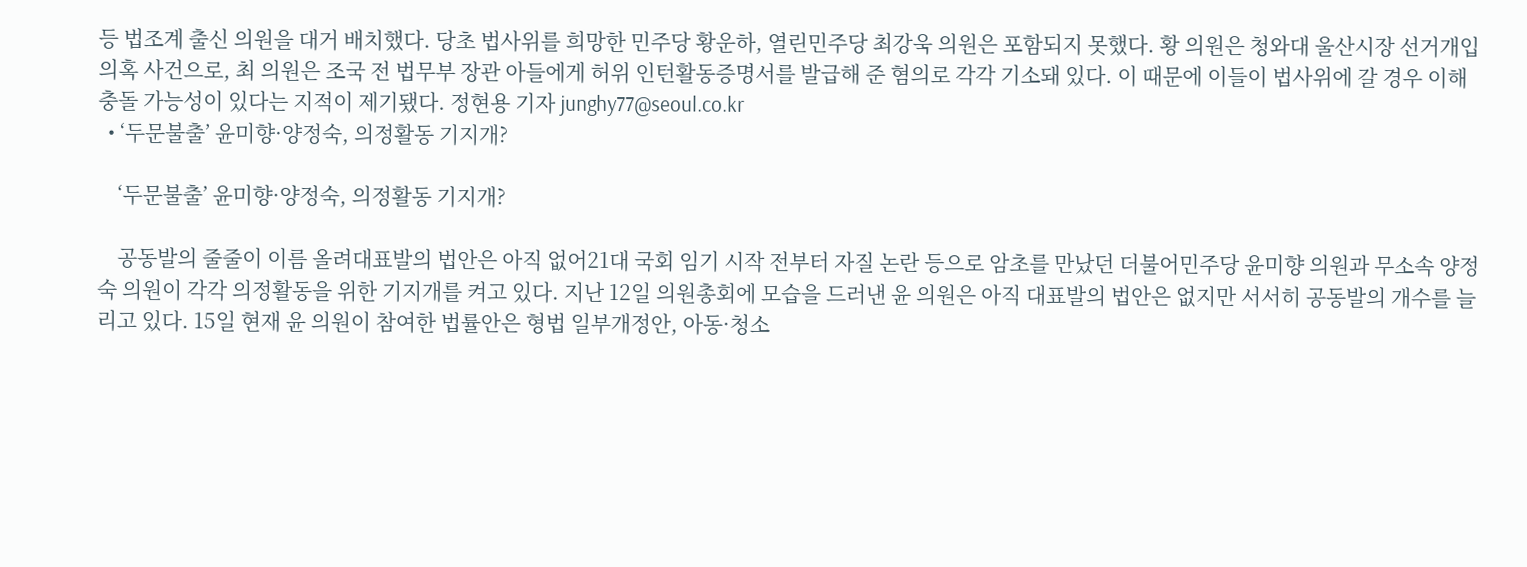등 법조계 출신 의원을 대거 배치했다. 당초 법사위를 희망한 민주당 황운하, 열린민주당 최강욱 의원은 포함되지 못했다. 황 의원은 청와대 울산시장 선거개입 의혹 사건으로, 최 의원은 조국 전 법무부 장관 아들에게 허위 인턴활동증명서를 발급해 준 혐의로 각각 기소돼 있다. 이 때문에 이들이 법사위에 갈 경우 이해 충돌 가능성이 있다는 지적이 제기됐다. 정현용 기자 junghy77@seoul.co.kr
  • ‘두문불출’ 윤미향·양정숙, 의정활동 기지개?

    ‘두문불출’ 윤미향·양정숙, 의정활동 기지개?

    공동발의 줄줄이 이름 올려대표발의 법안은 아직 없어21대 국회 임기 시작 전부터 자질 논란 등으로 암초를 만났던 더불어민주당 윤미향 의원과 무소속 양정숙 의원이 각각 의정활동을 위한 기지개를 켜고 있다. 지난 12일 의원총회에 모습을 드러낸 윤 의원은 아직 대표발의 법안은 없지만 서서히 공동발의 개수를 늘리고 있다. 15일 현재 윤 의원이 참여한 법률안은 형법 일부개정안, 아동·청소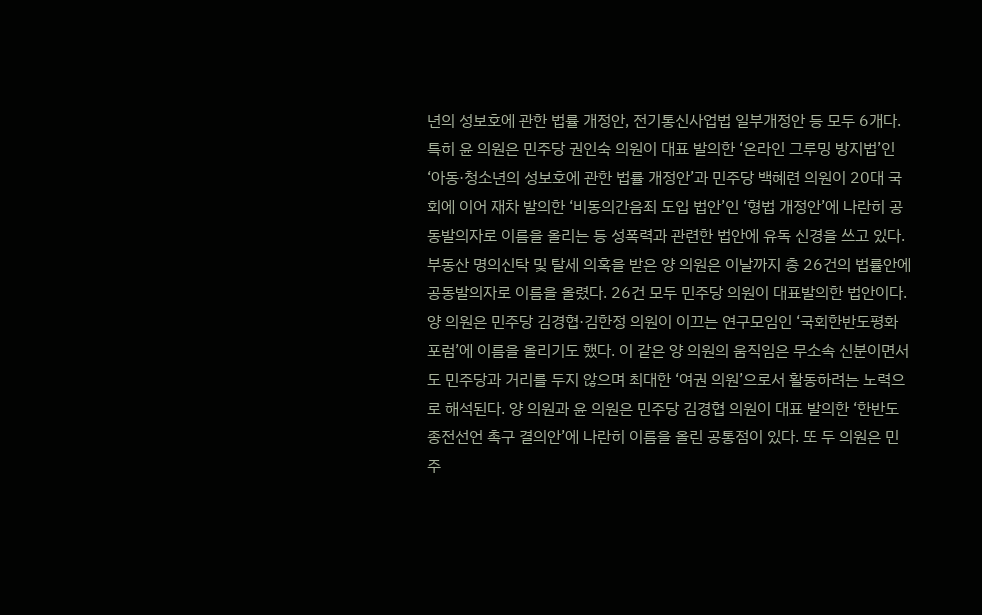년의 성보호에 관한 법률 개정안, 전기통신사업법 일부개정안 등 모두 6개다. 특히 윤 의원은 민주당 권인숙 의원이 대표 발의한 ‘온라인 그루밍 방지법’인 ‘아동·청소년의 성보호에 관한 법률 개정안’과 민주당 백혜련 의원이 20대 국회에 이어 재차 발의한 ‘비동의간음죄 도입 법안’인 ‘형법 개정안’에 나란히 공동발의자로 이름을 올리는 등 성폭력과 관련한 법안에 유독 신경을 쓰고 있다. 부동산 명의신탁 및 탈세 의혹을 받은 양 의원은 이날까지 총 26건의 법률안에 공동발의자로 이름을 올렸다. 26건 모두 민주당 의원이 대표발의한 법안이다. 양 의원은 민주당 김경협·김한정 의원이 이끄는 연구모임인 ‘국회한반도평화포럼’에 이름을 올리기도 했다. 이 같은 양 의원의 움직임은 무소속 신분이면서도 민주당과 거리를 두지 않으며 최대한 ‘여권 의원’으로서 활동하려는 노력으로 해석된다. 양 의원과 윤 의원은 민주당 김경협 의원이 대표 발의한 ‘한반도 종전선언 촉구 결의안’에 나란히 이름을 올린 공통점이 있다. 또 두 의원은 민주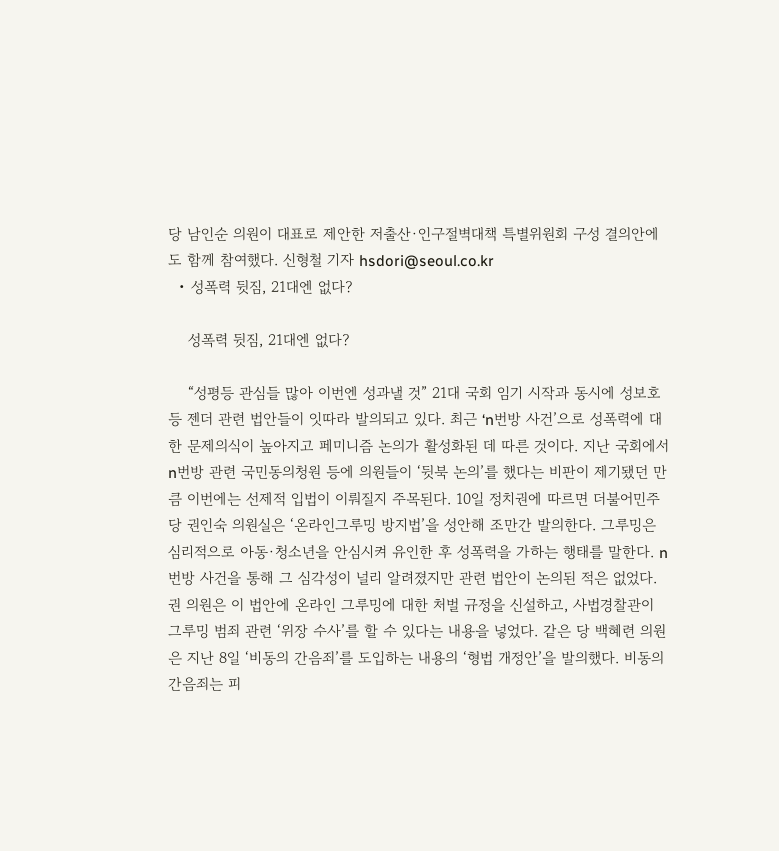당 남인순 의원이 대표로 제안한 저출산·인구절벽대책 특별위원회 구성 결의안에도 함께 참여했다. 신형철 기자 hsdori@seoul.co.kr
  • 성폭력 뒷짐, 21대엔 없다?

    성폭력 뒷짐, 21대엔 없다?

    “성평등 관심들 많아 이번엔 성과낼 것” 21대 국회 임기 시작과 동시에 성보호 등 젠더 관련 법안들이 잇따라 발의되고 있다. 최근 ‘n번방 사건’으로 성폭력에 대한 문제의식이 높아지고 페미니즘 논의가 활성화된 데 따른 것이다. 지난 국회에서 n번방 관련 국민동의청원 등에 의원들이 ‘뒷북 논의’를 했다는 비판이 제기됐던 만큼 이번에는 선제적 입법이 이뤄질지 주목된다. 10일 정치권에 따르면 더불어민주당 권인숙 의원실은 ‘온라인그루밍 방지법’을 성안해 조만간 발의한다. 그루밍은 심리적으로 아동·청소년을 안심시켜 유인한 후 성폭력을 가하는 행태를 말한다. n번방 사건을 통해 그 심각성이 널리 알려졌지만 관련 법안이 논의된 적은 없었다. 권 의원은 이 법안에 온라인 그루밍에 대한 처벌 규정을 신설하고, 사법경찰관이 그루밍 범죄 관련 ‘위장 수사’를 할 수 있다는 내용을 넣었다. 같은 당 백혜련 의원은 지난 8일 ‘비동의 간음죄’를 도입하는 내용의 ‘형법 개정안’을 발의했다. 비동의 간음죄는 피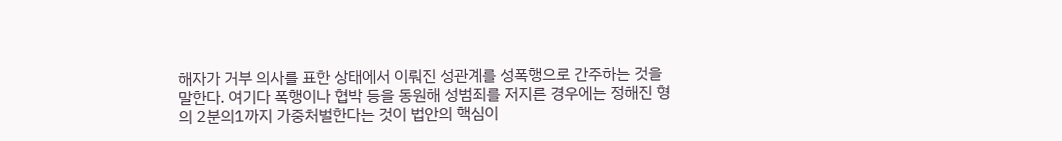해자가 거부 의사를 표한 상태에서 이뤄진 성관계를 성폭행으로 간주하는 것을 말한다. 여기다 폭행이나 협박 등을 동원해 성범죄를 저지른 경우에는 정해진 형의 2분의1까지 가중처벌한다는 것이 법안의 핵심이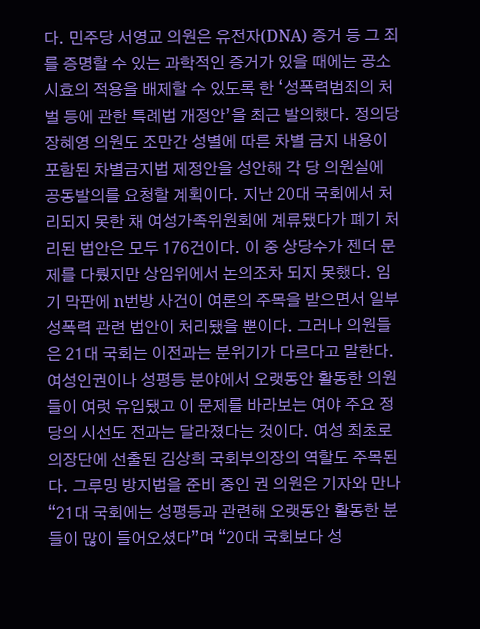다. 민주당 서영교 의원은 유전자(DNA) 증거 등 그 죄를 증명할 수 있는 과학적인 증거가 있을 때에는 공소시효의 적용을 배제할 수 있도록 한 ‘성폭력범죄의 처벌 등에 관한 특례법 개정안’을 최근 발의했다. 정의당 장혜영 의원도 조만간 성별에 따른 차별 금지 내용이 포함된 차별금지법 제정안을 성안해 각 당 의원실에 공동발의를 요청할 계획이다. 지난 20대 국회에서 처리되지 못한 채 여성가족위원회에 계류됐다가 폐기 처리된 법안은 모두 176건이다. 이 중 상당수가 젠더 문제를 다뤘지만 상임위에서 논의조차 되지 못했다. 임기 막판에 n번방 사건이 여론의 주목을 받으면서 일부 성폭력 관련 법안이 처리됐을 뿐이다. 그러나 의원들은 21대 국회는 이전과는 분위기가 다르다고 말한다. 여성인권이나 성평등 분야에서 오랫동안 활동한 의원들이 여럿 유입됐고 이 문제를 바라보는 여야 주요 정당의 시선도 전과는 달라졌다는 것이다. 여성 최초로 의장단에 선출된 김상희 국회부의장의 역할도 주목된다. 그루밍 방지법을 준비 중인 권 의원은 기자와 만나 “21대 국회에는 성평등과 관련해 오랫동안 활동한 분들이 많이 들어오셨다”며 “20대 국회보다 성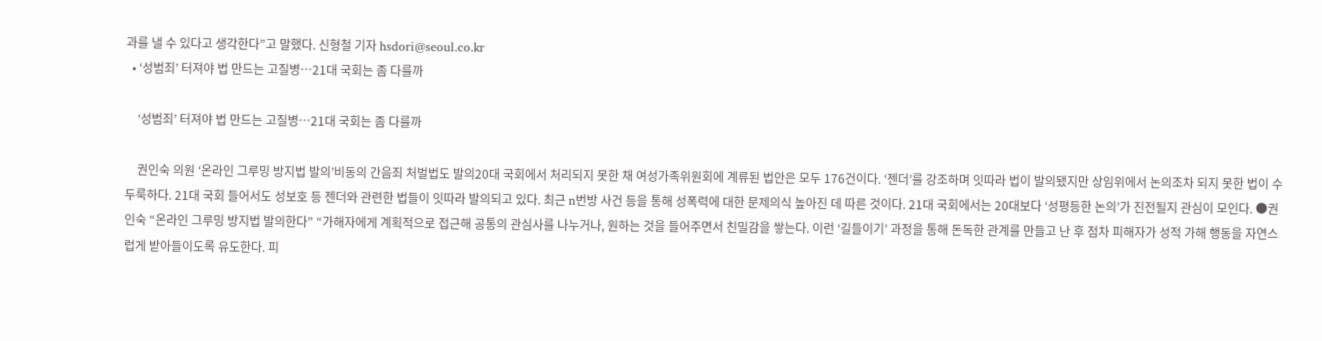과를 낼 수 있다고 생각한다”고 말했다. 신형철 기자 hsdori@seoul.co.kr
  • ‘성범죄’ 터져야 법 만드는 고질병…21대 국회는 좀 다를까

    ‘성범죄’ 터져야 법 만드는 고질병…21대 국회는 좀 다를까

    권인숙 의원 ‘온라인 그루밍 방지법 발의’비동의 간음죄 처벌법도 발의20대 국회에서 처리되지 못한 채 여성가족위원회에 계류된 법안은 모두 176건이다. ‘젠더’를 강조하며 잇따라 법이 발의됐지만 상임위에서 논의조차 되지 못한 법이 수두룩하다. 21대 국회 들어서도 성보호 등 젠더와 관련한 법들이 잇따라 발의되고 있다. 최근 n번방 사건 등을 통해 성폭력에 대한 문제의식 높아진 데 따른 것이다. 21대 국회에서는 20대보다 ‘성평등한 논의’가 진전될지 관심이 모인다. ●권인숙 “온라인 그루밍 방지법 발의한다” “가해자에게 계획적으로 접근해 공통의 관심사를 나누거나, 원하는 것을 들어주면서 친밀감을 쌓는다. 이런 ‘길들이기’ 과정을 통해 돈독한 관계를 만들고 난 후 점차 피해자가 성적 가해 행동을 자연스럽게 받아들이도록 유도한다. 피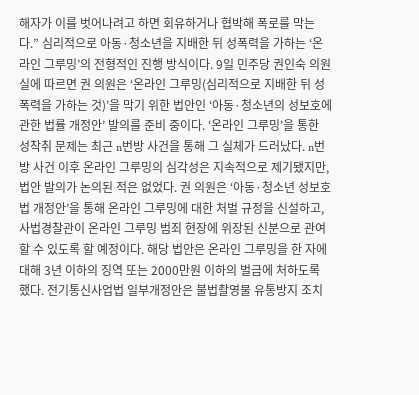해자가 이를 벗어나려고 하면 회유하거나 협박해 폭로를 막는다.” 심리적으로 아동·청소년을 지배한 뒤 성폭력을 가하는 ‘온라인 그루밍’의 전형적인 진행 방식이다. 9일 민주당 권인숙 의원실에 따르면 권 의원은 ‘온라인 그루밍(심리적으로 지배한 뒤 성폭력을 가하는 것)’을 막기 위한 법안인 ‘아동·청소년의 성보호에 관한 법률 개정안’ 발의를 준비 중이다. ‘온라인 그루밍’을 통한 성착취 문제는 최근 n번방 사건을 통해 그 실체가 드러났다. n번방 사건 이후 온라인 그루밍의 심각성은 지속적으로 제기됐지만, 법안 발의가 논의된 적은 없었다. 권 의원은 ‘아동·청소년 성보호법 개정안’을 통해 온라인 그루밍에 대한 처벌 규정을 신설하고, 사법경찰관이 온라인 그루밍 범죄 현장에 위장된 신분으로 관여할 수 있도록 할 예정이다. 해당 법안은 온라인 그루밍을 한 자에 대해 3년 이하의 징역 또는 2000만원 이하의 벌금에 처하도록 했다. 전기통신사업법 일부개정안은 불법촬영물 유통방지 조치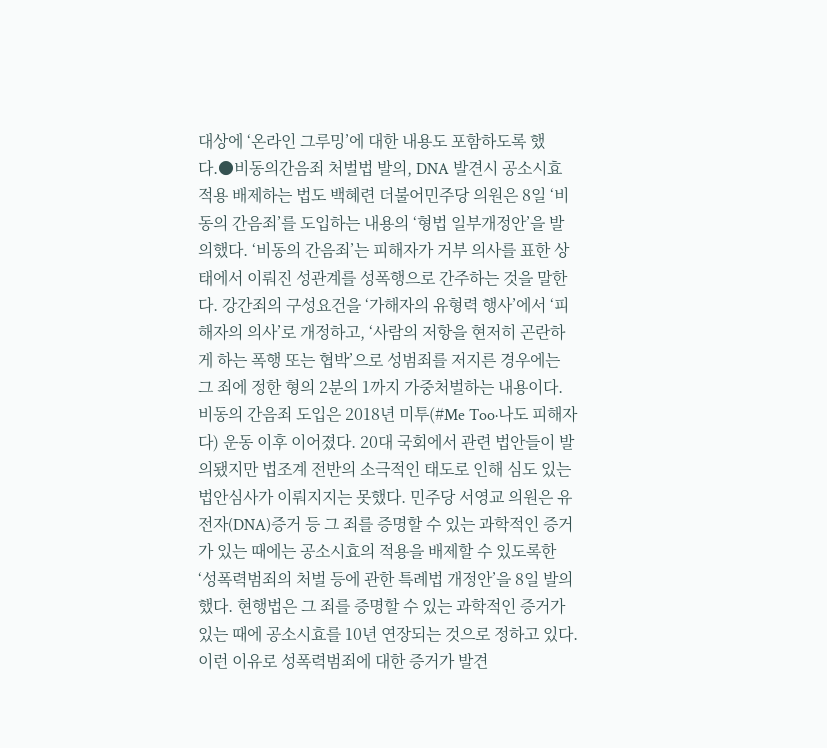대상에 ‘온라인 그루밍’에 대한 내용도 포함하도록 했다.●비동의간음죄 처벌법 발의, DNA 발견시 공소시효 적용 배제하는 법도 백혜련 더불어민주당 의원은 8일 ‘비동의 간음죄’를 도입하는 내용의 ‘형법 일부개정안’을 발의했다. ‘비동의 간음죄’는 피해자가 거부 의사를 표한 상태에서 이뤄진 성관계를 성폭행으로 간주하는 것을 말한다. 강간죄의 구성요건을 ‘가해자의 유형력 행사’에서 ‘피해자의 의사’로 개정하고, ‘사람의 저항을 현저히 곤란하게 하는 폭행 또는 협박’으로 성범죄를 저지른 경우에는 그 죄에 정한 형의 2분의 1까지 가중처벌하는 내용이다. 비동의 간음죄 도입은 2018년 미투(#Me Too·나도 피해자다) 운동 이후 이어졌다. 20대 국회에서 관련 법안들이 발의됐지만 법조계 전반의 소극적인 태도로 인해 심도 있는 법안심사가 이뤄지지는 못했다. 민주당 서영교 의원은 유전자(DNA)증거 등 그 죄를 증명할 수 있는 과학적인 증거가 있는 때에는 공소시효의 적용을 배제할 수 있도록한 ‘성폭력범죄의 처벌 등에 관한 특례법 개정안’을 8일 발의했다. 현행법은 그 죄를 증명할 수 있는 과학적인 증거가 있는 때에 공소시효를 10년 연장되는 것으로 정하고 있다. 이런 이유로 성폭력범죄에 대한 증거가 발견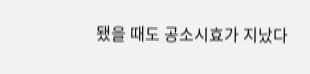됐을 때도 공소시효가 지났다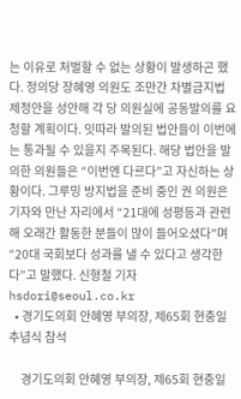는 이유로 처벌할 수 없는 상황이 발생하곤 했다. 정의당 장혜영 의원도 조만간 차별금지법 제정안을 성안해 각 당 의원실에 공동발의를 요청할 계획이다. 잇따라 발의된 법안들이 이번에는 통과될 수 있을지 주목된다. 해당 법안을 발의한 의원들은 “이번엔 다르다”고 자신하는 상황이다. 그루밍 방지법을 준비 중인 권 의원은 기자와 만난 자리에서 “21대에 성평등과 관련해 오래간 활동한 분들이 많이 들어오셨다”며 “20대 국회보다 성과를 낼 수 있다고 생각한다”고 말했다. 신형철 기자 hsdori@seoul.co.kr
  • 경기도의회 안혜영 부의장, 제65회 현충일 추념식 참석

    경기도의회 안혜영 부의장, 제65회 현충일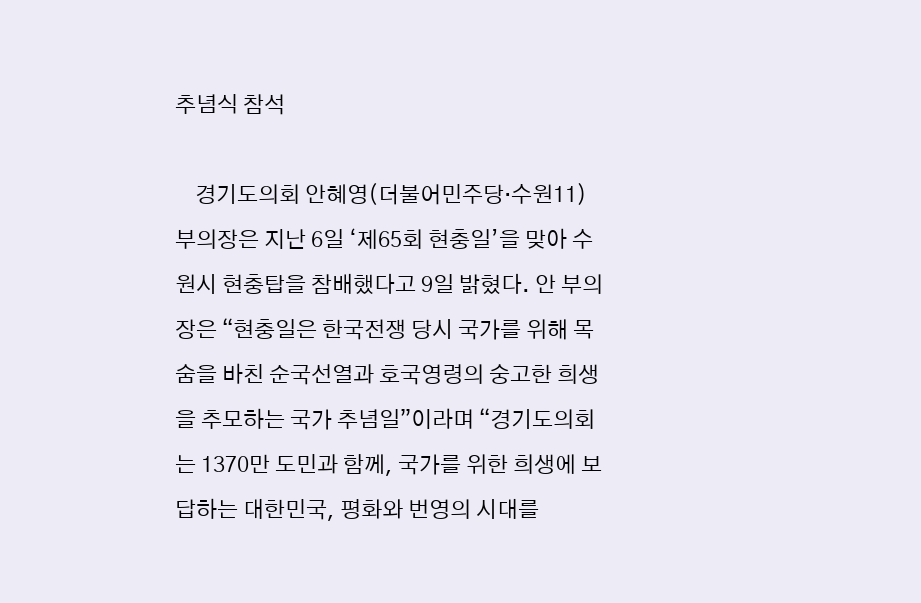추념식 참석

    경기도의회 안혜영(더불어민주당·수원11) 부의장은 지난 6일 ‘제65회 현충일’을 맞아 수원시 현충탑을 참배했다고 9일 밝혔다. 안 부의장은 “현충일은 한국전쟁 당시 국가를 위해 목숨을 바친 순국선열과 호국영령의 숭고한 희생을 추모하는 국가 추념일”이라며 “경기도의회는 1370만 도민과 함께, 국가를 위한 희생에 보답하는 대한민국, 평화와 번영의 시대를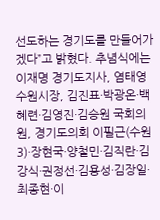선도하는 경기도를 만들어가겠다”고 밝혔다. 추념식에는 이재명 경기도지사, 염태영 수원시장, 김진표·박광온·백혜련·김영진·김승원 국회의원, 경기도의회 이필근(수원3)·장현국·양철민·김직란·김강식·권정선·김용성·김장일·최종현·이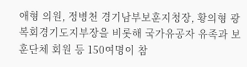애형 의원, 정병천 경기남부보훈지청장, 황의형 광복회경기도지부장을 비롯해 국가유공자 유족과 보훈단체 회원 등 150여명이 참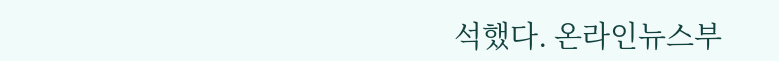석했다. 온라인뉴스부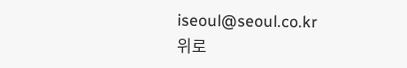iseoul@seoul.co.kr
위로